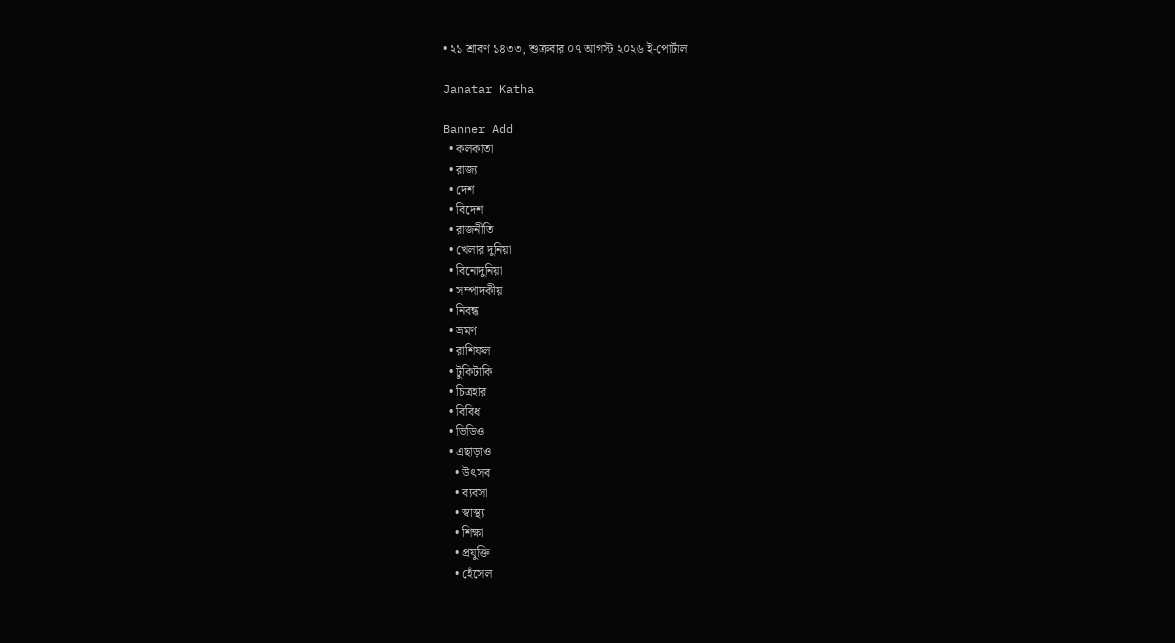• ২১ শ্রাবণ ১৪৩৩, শুক্রবার ০৭ আগস্ট ২০২৬ ই-পোর্টাল

Janatar Katha

Banner Add
  • কলকাতা
  • রাজ্য
  • দেশ
  • বিদেশ
  • রাজনীতি
  • খেলার দুনিয়া
  • বিনোদুনিয়া
  • সম্পাদকীয়
  • নিবন্ধ
  • ভ্রমণ
  • রাশিফল
  • টুকিটাকি
  • চিত্রহার
  • বিবিধ
  • ভিডিও
  • এছাড়াও
    • উৎসব
    • ব্যবসা
    • স্বাস্থ্য
    • শিক্ষা
    • প্রযুক্তি
    • হেঁসেল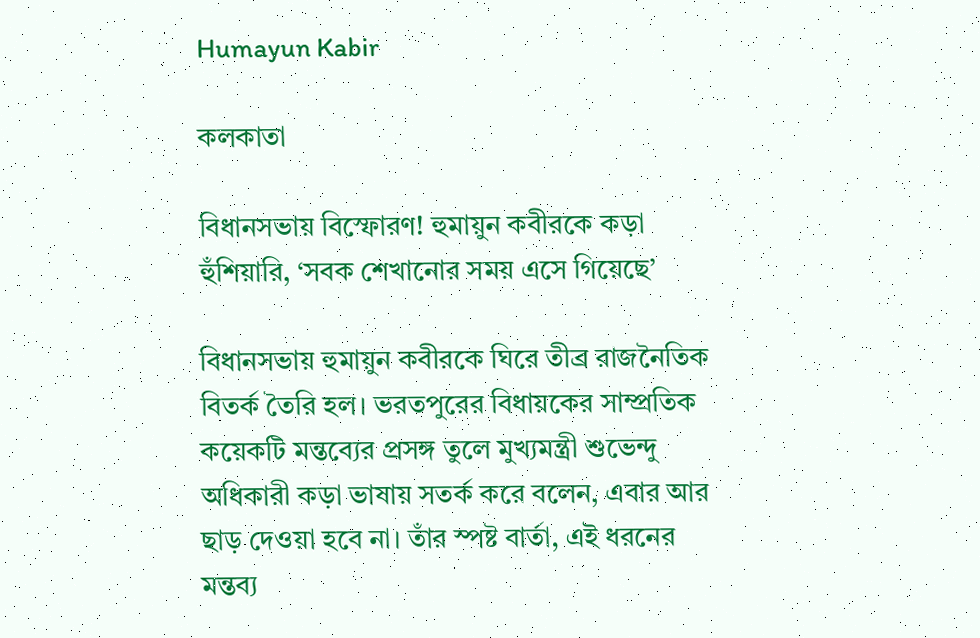Humayun Kabir

কলকাতা

বিধানসভায় বিস্ফোরণ! হুমায়ুন কবীরকে কড়া হুঁশিয়ারি, ‘সবক শেখানোর সময় এসে গিয়েছে’

বিধানসভায় হুমায়ুন কবীরকে ঘিরে তীব্র রাজনৈতিক বিতর্ক তৈরি হল। ভরতপুরের বিধায়কের সাম্প্রতিক কয়েকটি মন্তব্যের প্রসঙ্গ তুলে মুখ্যমন্ত্রী শুভেন্দু অধিকারী কড়া ভাষায় সতর্ক করে বলেন, এবার আর ছাড় দেওয়া হবে না। তাঁর স্পষ্ট বার্তা, এই ধরনের মন্তব্য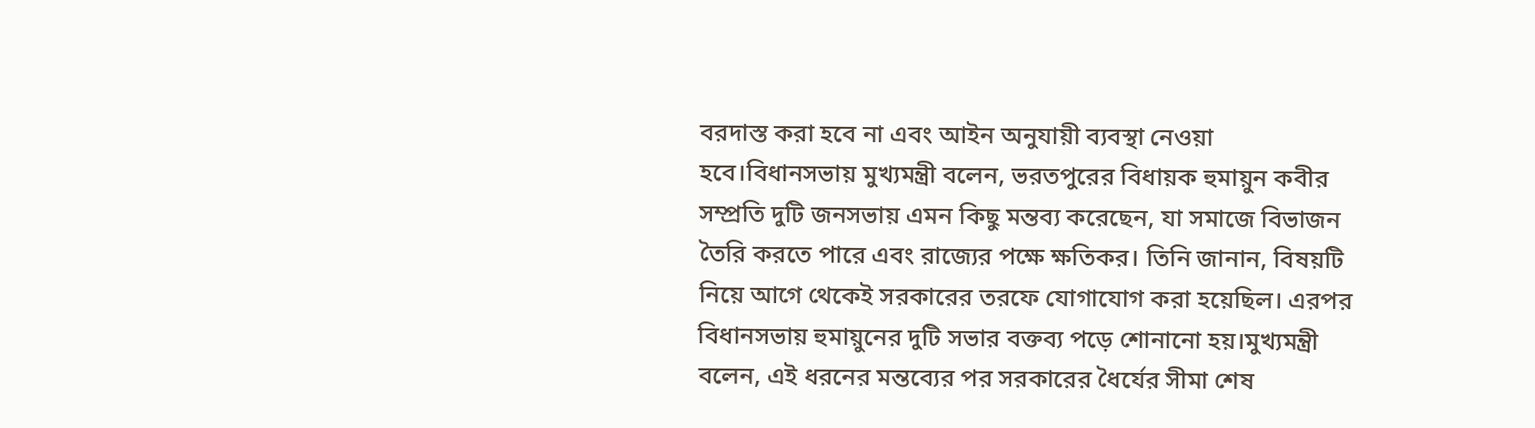বরদাস্ত করা হবে না এবং আইন অনুযায়ী ব্যবস্থা নেওয়া হবে।বিধানসভায় মুখ্যমন্ত্রী বলেন, ভরতপুরের বিধায়ক হুমায়ুন কবীর সম্প্রতি দুটি জনসভায় এমন কিছু মন্তব্য করেছেন, যা সমাজে বিভাজন তৈরি করতে পারে এবং রাজ্যের পক্ষে ক্ষতিকর। তিনি জানান, বিষয়টি নিয়ে আগে থেকেই সরকারের তরফে যোগাযোগ করা হয়েছিল। এরপর বিধানসভায় হুমায়ুনের দুটি সভার বক্তব্য পড়ে শোনানো হয়।মুখ্যমন্ত্রী বলেন, এই ধরনের মন্তব্যের পর সরকারের ধৈর্যের সীমা শেষ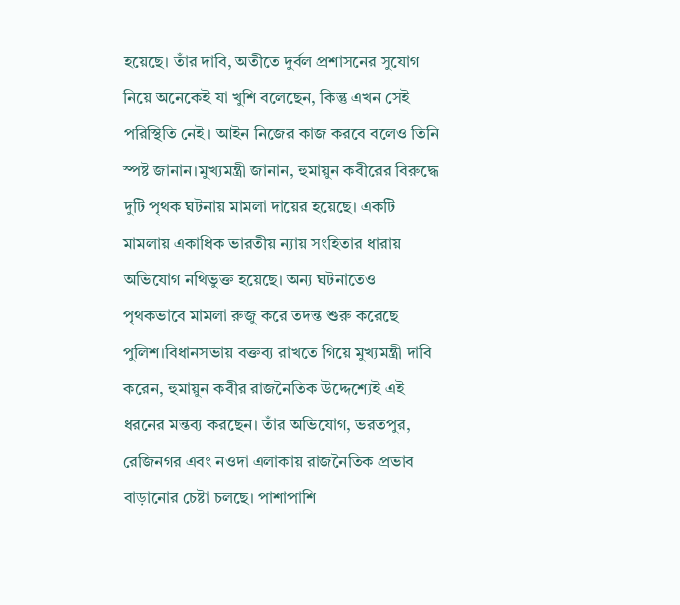হয়েছে। তাঁর দাবি, অতীতে দুর্বল প্রশাসনের সুযোগ নিয়ে অনেকেই যা খুশি বলেছেন, কিন্তু এখন সেই পরিস্থিতি নেই। আইন নিজের কাজ করবে বলেও তিনি স্পষ্ট জানান।মুখ্যমন্ত্রী জানান, হুমায়ুন কবীরের বিরুদ্ধে দুটি পৃথক ঘটনায় মামলা দায়ের হয়েছে। একটি মামলায় একাধিক ভারতীয় ন্যায় সংহিতার ধারায় অভিযোগ নথিভুক্ত হয়েছে। অন্য ঘটনাতেও পৃথকভাবে মামলা রুজু করে তদন্ত শুরু করেছে পুলিশ।বিধানসভায় বক্তব্য রাখতে গিয়ে মুখ্যমন্ত্রী দাবি করেন, হুমায়ুন কবীর রাজনৈতিক উদ্দেশ্যেই এই ধরনের মন্তব্য করছেন। তাঁর অভিযোগ, ভরতপুর, রেজিনগর এবং নওদা এলাকায় রাজনৈতিক প্রভাব বাড়ানোর চেষ্টা চলছে। পাশাপাশি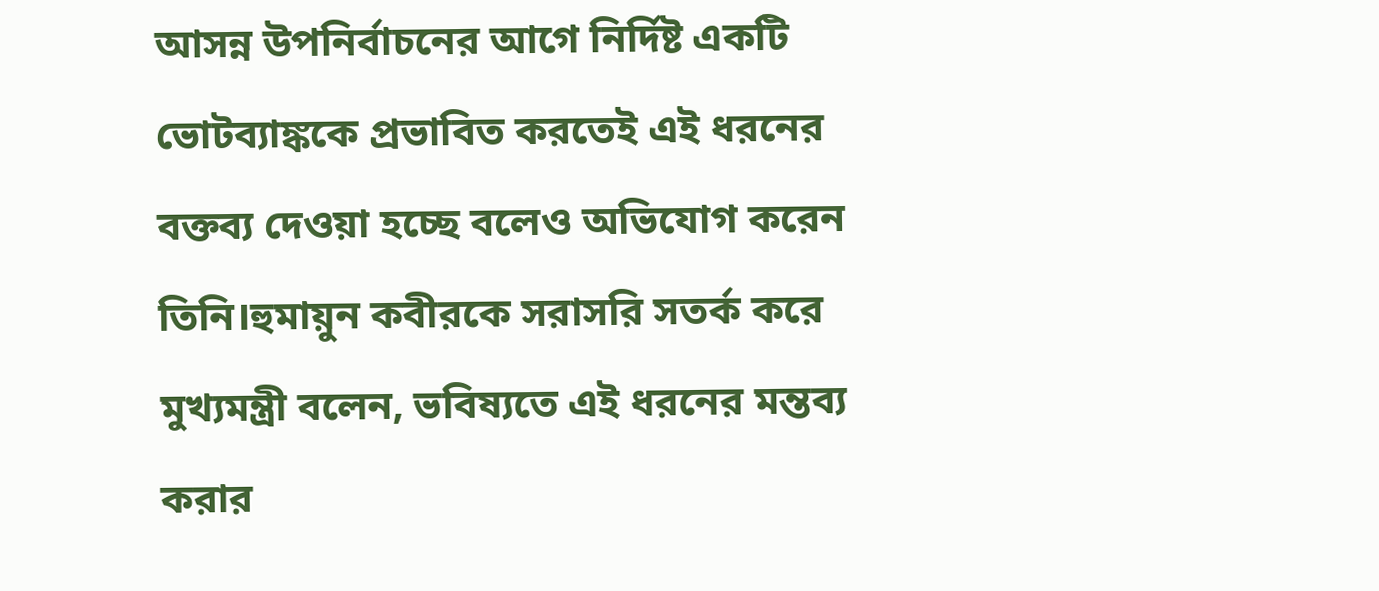আসন্ন উপনির্বাচনের আগে নির্দিষ্ট একটি ভোটব্যাঙ্ককে প্রভাবিত করতেই এই ধরনের বক্তব্য দেওয়া হচ্ছে বলেও অভিযোগ করেন তিনি।হুমায়ুন কবীরকে সরাসরি সতর্ক করে মুখ্যমন্ত্রী বলেন, ভবিষ্যতে এই ধরনের মন্তব্য করার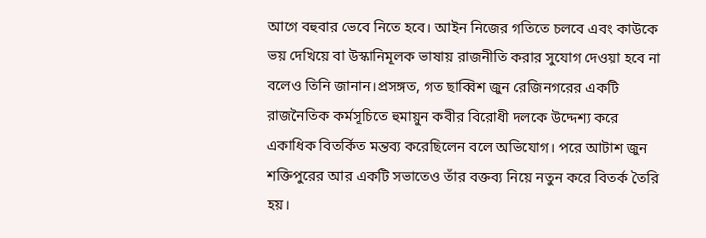আগে বহুবার ভেবে নিতে হবে। আইন নিজের গতিতে চলবে এবং কাউকে ভয় দেখিয়ে বা উস্কানিমূলক ভাষায় রাজনীতি করার সুযোগ দেওয়া হবে না বলেও তিনি জানান।প্রসঙ্গত, গত ছাব্বিশ জুন রেজিনগরের একটি রাজনৈতিক কর্মসূচিতে হুমায়ুন কবীর বিরোধী দলকে উদ্দেশ্য করে একাধিক বিতর্কিত মন্তব্য করেছিলেন বলে অভিযোগ। পরে আটাশ জুন শক্তিপুরের আর একটি সভাতেও তাঁর বক্তব্য নিয়ে নতুন করে বিতর্ক তৈরি হয়।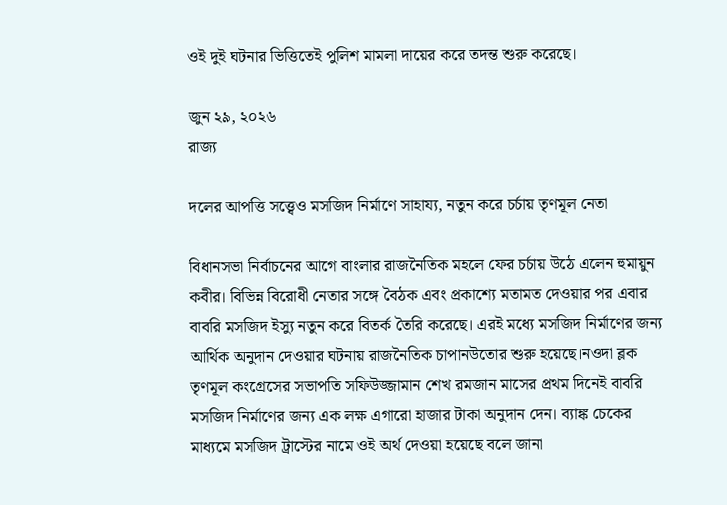ওই দুই ঘটনার ভিত্তিতেই পুলিশ মামলা দায়ের করে তদন্ত শুরু করেছে।

জুন ২৯, ২০২৬
রাজ্য

দলের আপত্তি সত্ত্বেও মসজিদ নির্মাণে সাহায্য, নতুন করে চর্চায় তৃণমূল নেতা

বিধানসভা নির্বাচনের আগে বাংলার রাজনৈতিক মহলে ফের চর্চায় উঠে এলেন হুমায়ুন কবীর। বিভিন্ন বিরোধী নেতার সঙ্গে বৈঠক এবং প্রকাশ্যে মতামত দেওয়ার পর এবার বাবরি মসজিদ ইস্যু নতুন করে বিতর্ক তৈরি করেছে। এরই মধ্যে মসজিদ নির্মাণের জন্য আর্থিক অনুদান দেওয়ার ঘটনায় রাজনৈতিক চাপানউতোর শুরু হয়েছে।নওদা ব্লক তৃণমূল কংগ্রেসের সভাপতি সফিউজ্জামান শেখ রমজান মাসের প্রথম দিনেই বাবরি মসজিদ নির্মাণের জন্য এক লক্ষ এগারো হাজার টাকা অনুদান দেন। ব্যাঙ্ক চেকের মাধ্যমে মসজিদ ট্রাস্টের নামে ওই অর্থ দেওয়া হয়েছে বলে জানা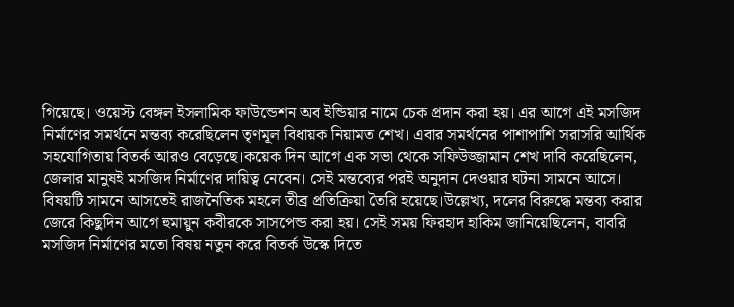গিয়েছে। ওয়েস্ট বেঙ্গল ইসলামিক ফাউন্ডেশন অব ইন্ডিয়ার নামে চেক প্রদান করা হয়। এর আগে এই মসজিদ নির্মাণের সমর্থনে মন্তব্য করেছিলেন তৃণমূল বিধায়ক নিয়ামত শেখ। এবার সমর্থনের পাশাপাশি সরাসরি আর্থিক সহযোগিতায় বিতর্ক আরও বেড়েছে।কয়েক দিন আগে এক সভা থেকে সফিউজ্জামান শেখ দাবি করেছিলেন, জেলার মানুষই মসজিদ নির্মাণের দায়িত্ব নেবেন। সেই মন্তব্যের পরই অনুদান দেওয়ার ঘটনা সামনে আসে। বিষয়টি সামনে আসতেই রাজনৈতিক মহলে তীব্র প্রতিক্রিয়া তৈরি হয়েছে।উল্লেখ্য, দলের বিরুদ্ধে মন্তব্য করার জেরে কিছুদিন আগে হুমায়ুন কবীরকে সাসপেন্ড করা হয়। সেই সময় ফিরহাদ হাকিম জানিয়েছিলেন, বাবরি মসজিদ নির্মাণের মতো বিষয় নতুন করে বিতর্ক উস্কে দিতে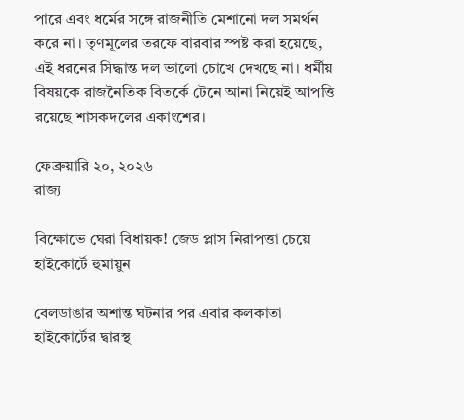পারে এবং ধর্মের সঙ্গে রাজনীতি মেশানো দল সমর্থন করে না। তৃণমূলের তরফে বারবার স্পষ্ট করা হয়েছে, এই ধরনের সিদ্ধান্ত দল ভালো চোখে দেখছে না। ধর্মীয় বিষয়কে রাজনৈতিক বিতর্কে টেনে আনা নিয়েই আপত্তি রয়েছে শাসকদলের একাংশের।

ফেব্রুয়ারি ২০, ২০২৬
রাজ্য

বিক্ষোভে ঘেরা বিধায়ক! জেড প্লাস নিরাপত্তা চেয়ে হাইকোর্টে হুমায়ুন

বেলডাঙার অশান্ত ঘটনার পর এবার কলকাতা হাইকোর্টের দ্বারস্থ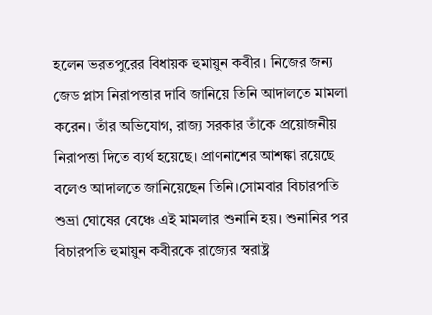হলেন ভরতপুরের বিধায়ক হুমায়ুন কবীর। নিজের জন্য জেড প্লাস নিরাপত্তার দাবি জানিয়ে তিনি আদালতে মামলা করেন। তাঁর অভিযোগ, রাজ্য সরকার তাঁকে প্রয়োজনীয় নিরাপত্তা দিতে ব্যর্থ হয়েছে। প্রাণনাশের আশঙ্কা রয়েছে বলেও আদালতে জানিয়েছেন তিনি।সোমবার বিচারপতি শুভ্রা ঘোষের বেঞ্চে এই মামলার শুনানি হয়। শুনানির পর বিচারপতি হুমায়ুন কবীরকে রাজ্যের স্বরাষ্ট্র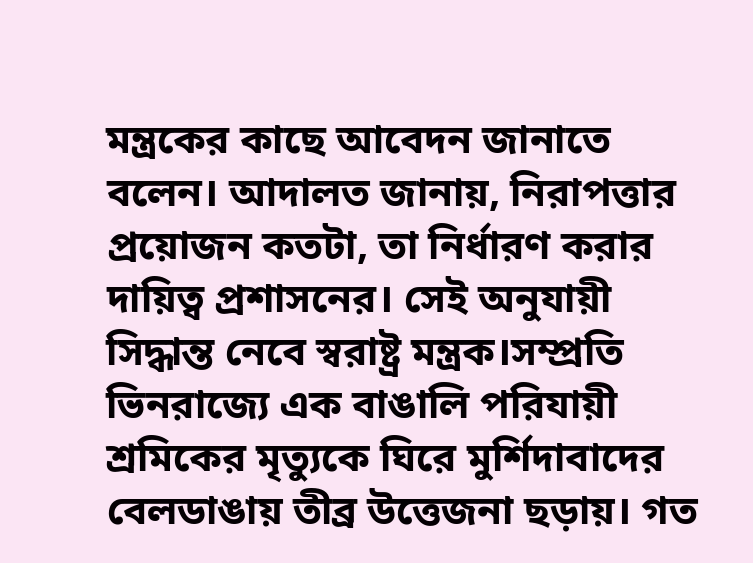মন্ত্রকের কাছে আবেদন জানাতে বলেন। আদালত জানায়, নিরাপত্তার প্রয়োজন কতটা, তা নির্ধারণ করার দায়িত্ব প্রশাসনের। সেই অনুযায়ী সিদ্ধান্ত নেবে স্বরাষ্ট্র মন্ত্রক।সম্প্রতি ভিনরাজ্যে এক বাঙালি পরিযায়ী শ্রমিকের মৃত্যুকে ঘিরে মুর্শিদাবাদের বেলডাঙায় তীব্র উত্তেজনা ছড়ায়। গত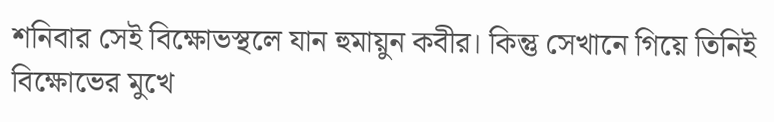শনিবার সেই বিক্ষোভস্থলে যান হুমায়ুন কবীর। কিন্তু সেখানে গিয়ে তিনিই বিক্ষোভের মুখে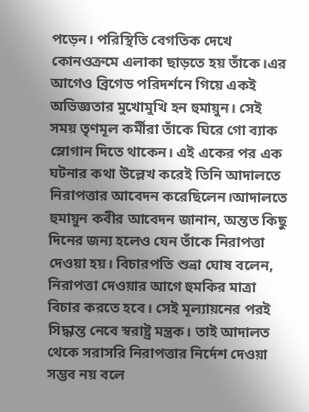পড়েন। পরিস্থিতি বেগতিক দেখে কোনওক্রমে এলাকা ছাড়তে হয় তাঁকে।এর আগেও ব্রিগেড পরিদর্শনে গিয়ে একই অভিজ্ঞতার মুখোমুখি হন হুমায়ুন। সেই সময় তৃণমূল কর্মীরা তাঁকে ঘিরে গো ব্যাক স্লোগান দিতে থাকেন। এই একের পর এক ঘটনার কথা উল্লেখ করেই তিনি আদালতে নিরাপত্তার আবেদন করেছিলেন।আদালতে হুমায়ুন কবীর আবেদন জানান, অন্তত কিছু দিনের জন্য হলেও যেন তাঁকে নিরাপত্তা দেওয়া হয়। বিচারপতি শুভ্রা ঘোষ বলেন, নিরাপত্তা দেওয়ার আগে হুমকির মাত্রা বিচার করতে হবে। সেই মূল্যায়নের পরই সিদ্ধান্ত নেবে স্বরাষ্ট্র মন্ত্রক। তাই আদালত থেকে সরাসরি নিরাপত্তার নির্দেশ দেওয়া সম্ভব নয় বলে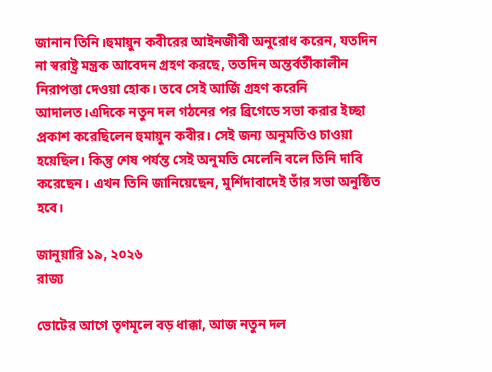জানান তিনি।হুমায়ুন কবীরের আইনজীবী অনুরোধ করেন, যতদিন না স্বরাষ্ট্র মন্ত্রক আবেদন গ্রহণ করছে, ততদিন অন্তর্বর্তীকালীন নিরাপত্তা দেওয়া হোক। তবে সেই আর্জি গ্রহণ করেনি আদালত।এদিকে নতুন দল গঠনের পর ব্রিগেডে সভা করার ইচ্ছা প্রকাশ করেছিলেন হুমায়ুন কবীর। সেই জন্য অনুমতিও চাওয়া হয়েছিল। কিন্তু শেষ পর্যন্ত সেই অনুমতি মেলেনি বলে তিনি দাবি করেছেন। এখন তিনি জানিয়েছেন, মুর্শিদাবাদেই তাঁর সভা অনুষ্ঠিত হবে।

জানুয়ারি ১৯, ২০২৬
রাজ্য

ভোটের আগে তৃণমূলে বড় ধাক্কা, আজ নতুন দল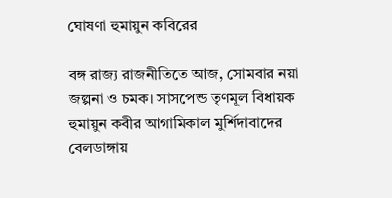ঘোষণা হুমায়ুন কবিরের

বঙ্গ রাজ্য রাজনীতিতে আজ, সোমবার নয়া জল্পনা ও চমক। সাসপেন্ড তৃণমূল বিধায়ক হুমায়ুন কবীর আগামিকাল মুর্শিদাবাদের বেলডাঙ্গায়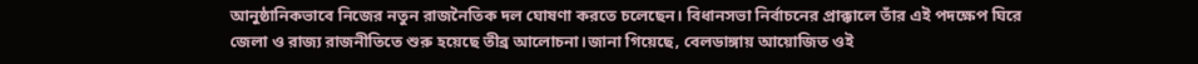আনুষ্ঠানিকভাবে নিজের নতুন রাজনৈতিক দল ঘোষণা করতে চলেছেন। বিধানসভা নির্বাচনের প্রাক্কালে তাঁর এই পদক্ষেপ ঘিরে জেলা ও রাজ্য রাজনীতিতে শুরু হয়েছে তীব্র আলোচনা।জানা গিয়েছে, বেলডাঙ্গায় আয়োজিত ওই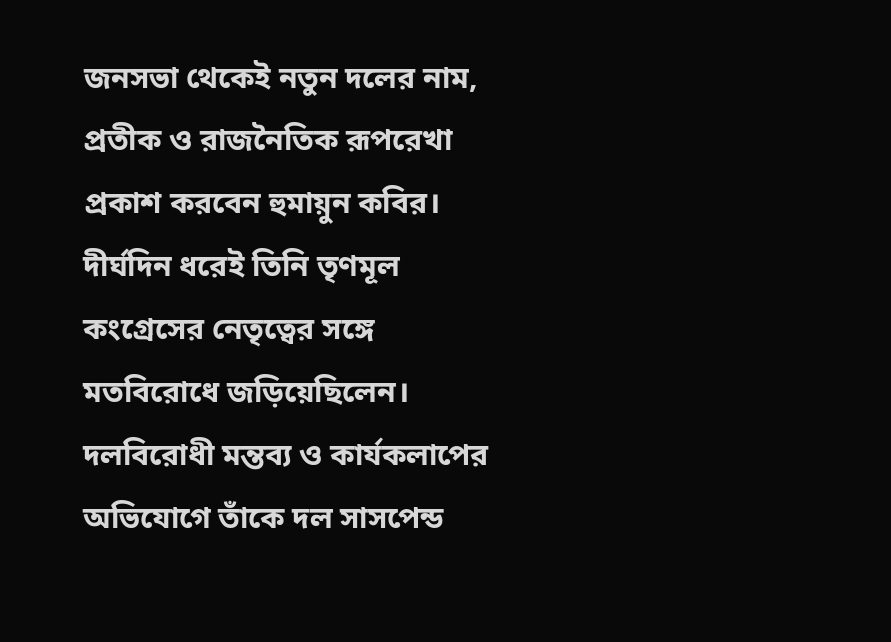জনসভা থেকেই নতুন দলের নাম, প্রতীক ও রাজনৈতিক রূপরেখা প্রকাশ করবেন হুমায়ুন কবির। দীর্ঘদিন ধরেই তিনি তৃণমূল কংগ্রেসের নেতৃত্বের সঙ্গে মতবিরোধে জড়িয়েছিলেন। দলবিরোধী মন্তব্য ও কার্যকলাপের অভিযোগে তাঁকে দল সাসপেন্ড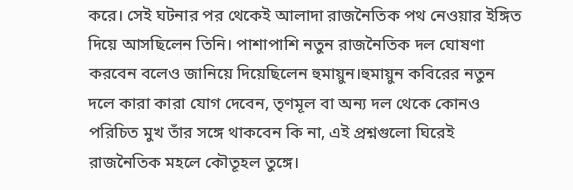করে। সেই ঘটনার পর থেকেই আলাদা রাজনৈতিক পথ নেওয়ার ইঙ্গিত দিয়ে আসছিলেন তিনি। পাশাপাশি নতুন রাজনৈতিক দল ঘোষণা করবেন বলেও জানিয়ে দিয়েছিলেন হুমায়ুন।হুমায়ুন কবিরের নতুন দলে কারা কারা যোগ দেবেন, তৃণমূল বা অন্য দল থেকে কোনও পরিচিত মুখ তাঁর সঙ্গে থাকবেন কি না, এই প্রশ্নগুলো ঘিরেই রাজনৈতিক মহলে কৌতূহল তুঙ্গে।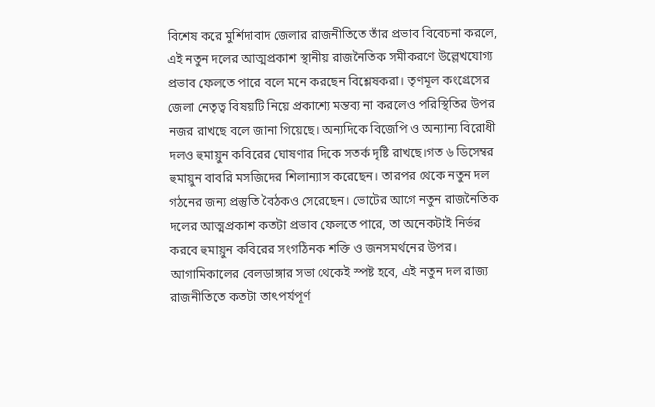বিশেষ করে মুর্শিদাবাদ জেলার রাজনীতিতে তাঁর প্রভাব বিবেচনা করলে, এই নতুন দলের আত্মপ্রকাশ স্থানীয় রাজনৈতিক সমীকরণে উল্লেখযোগ্য প্রভাব ফেলতে পারে বলে মনে করছেন বিশ্লেষকরা। তৃণমূল কংগ্রেসের জেলা নেতৃত্ব বিষয়টি নিয়ে প্রকাশ্যে মন্তব্য না করলেও পরিস্থিতির উপর নজর রাখছে বলে জানা গিয়েছে। অন্যদিকে বিজেপি ও অন্যান্য বিরোধী দলও হুমায়ুন কবিরের ঘোষণার দিকে সতর্ক দৃষ্টি রাখছে।গত ৬ ডিসেম্বর হুমায়ুন বাবরি মসজিদের শিলান্যাস করেছেন। তারপর থেকে নতুন দল গঠনের জন্য প্রস্তুতি বৈঠকও সেরেছেন। ভোটের আগে নতুন রাজনৈতিক দলের আত্মপ্রকাশ কতটা প্রভাব ফেলতে পারে, তা অনেকটাই নির্ভর করবে হুমায়ুন কবিরের সংগঠিনক শক্তি ও জনসমর্থনের উপর। আগামিকালের বেলডাঙ্গার সভা থেকেই স্পষ্ট হবে, এই নতুন দল রাজ্য রাজনীতিতে কতটা তাৎপর্যপূর্ণ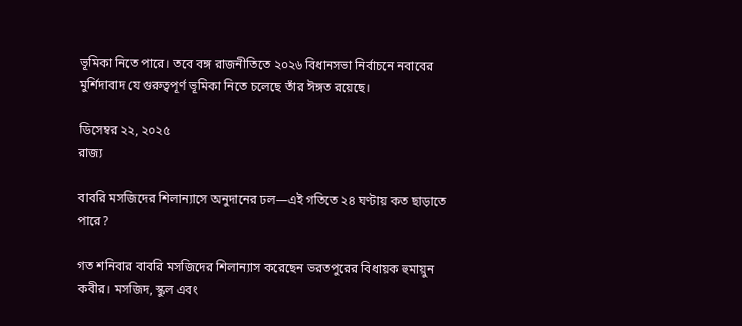ভূমিকা নিতে পারে। তবে বঙ্গ রাজনীতিতে ২০২৬ বিধানসভা নির্বাচনে নবাবের মুর্শিদাবাদ যে গুরুত্বপূর্ণ ভূমিকা নিতে চলেছে তাঁর ঈঙ্গত রয়েছে।

ডিসেম্বর ২২, ২০২৫
রাজ্য

বাবরি মসজিদের শিলান্যাসে অনুদানের ঢল—এই গতিতে ২৪ ঘণ্টায় কত ছাড়াতে পারে?

গত শনিবার বাবরি মসজিদের শিলান্যাস করেছেন ভরতপুরের বিধায়ক হুমায়ুন কবীর। মসজিদ, স্কুল এবং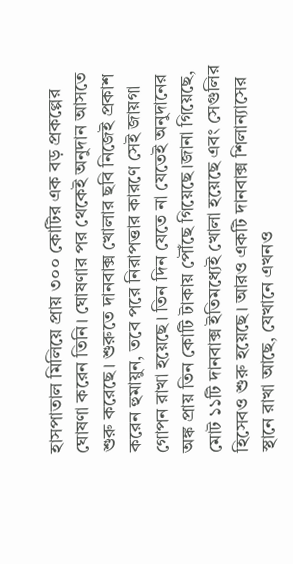হাসপাতাল মিলিয়ে প্রায় ৩০০ কোটির এক বড় প্রকল্পের ঘোষণা করেন তিনি। ঘোষণার পর থেকেই অনুদান আসতে শুরু করেছে। শুরুতে দানবাক্স খোলার ছবি নিজেই প্রকাশ করেন হুমায়ুন, তবে পরে নিরাপত্তার কারণে সেই জায়গা গোপন রাখা হয়েছে। তিন দিন যেতে না যেতেই অনুদানের অঙ্ক প্রায় তিন কোটি টাকায় পৌঁছে গিয়েছে।জানা গিয়েছে, মোট ১১টি দানবাক্স ইতিমধ্যেই খোলা হয়েছে এবং সেগুলির হিসেবও শুরু হয়েছে। আরও একটি দানবাক্স শিলান্যাসের স্থানে রাখা আছে, যেখানে এখনও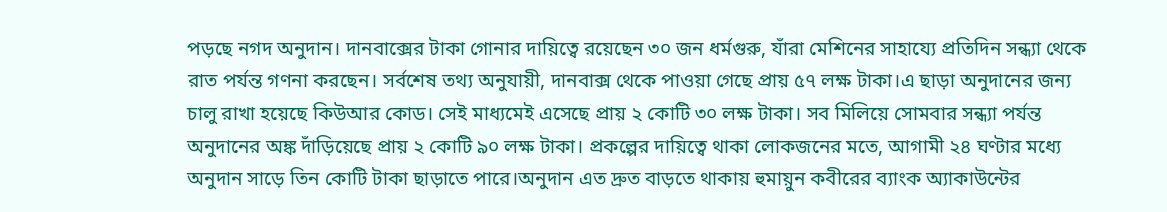পড়ছে নগদ অনুদান। দানবাক্সের টাকা গোনার দায়িত্বে রয়েছেন ৩০ জন ধর্মগুরু, যাঁরা মেশিনের সাহায্যে প্রতিদিন সন্ধ্যা থেকে রাত পর্যন্ত গণনা করছেন। সর্বশেষ তথ্য অনুযায়ী, দানবাক্স থেকে পাওয়া গেছে প্রায় ৫৭ লক্ষ টাকা।এ ছাড়া অনুদানের জন্য চালু রাখা হয়েছে কিউআর কোড। সেই মাধ্যমেই এসেছে প্রায় ২ কোটি ৩০ লক্ষ টাকা। সব মিলিয়ে সোমবার সন্ধ্যা পর্যন্ত অনুদানের অঙ্ক দাঁড়িয়েছে প্রায় ২ কোটি ৯০ লক্ষ টাকা। প্রকল্পের দায়িত্বে থাকা লোকজনের মতে, আগামী ২৪ ঘণ্টার মধ্যে অনুদান সাড়ে তিন কোটি টাকা ছাড়াতে পারে।অনুদান এত দ্রুত বাড়তে থাকায় হুমায়ুন কবীরের ব্যাংক অ্যাকাউন্টের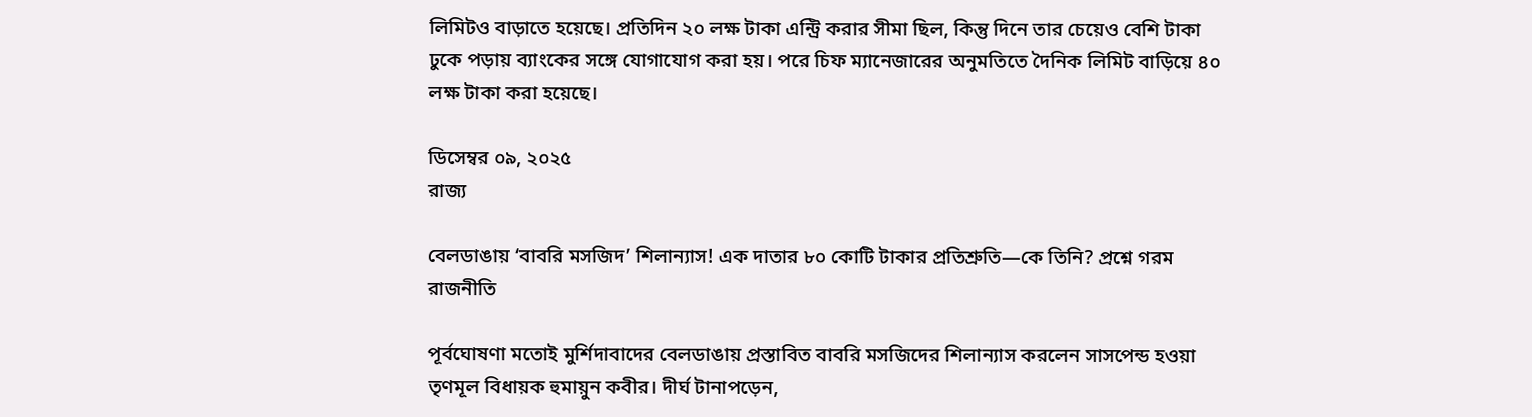লিমিটও বাড়াতে হয়েছে। প্রতিদিন ২০ লক্ষ টাকা এন্ট্রি করার সীমা ছিল, কিন্তু দিনে তার চেয়েও বেশি টাকা ঢুকে পড়ায় ব্যাংকের সঙ্গে যোগাযোগ করা হয়। পরে চিফ ম্যানেজারের অনুমতিতে দৈনিক লিমিট বাড়িয়ে ৪০ লক্ষ টাকা করা হয়েছে।

ডিসেম্বর ০৯, ২০২৫
রাজ্য

বেলডাঙায় ‘বাবরি মসজিদ’ শিলান্যাস! এক দাতার ৮০ কোটি টাকার প্রতিশ্রুতি—কে তিনি? প্রশ্নে গরম রাজনীতি

পূর্বঘোষণা মতোই মুর্শিদাবাদের বেলডাঙায় প্রস্তাবিত বাবরি মসজিদের শিলান্যাস করলেন সাসপেন্ড হওয়া তৃণমূল বিধায়ক হুমায়ুন কবীর। দীর্ঘ টানাপড়েন,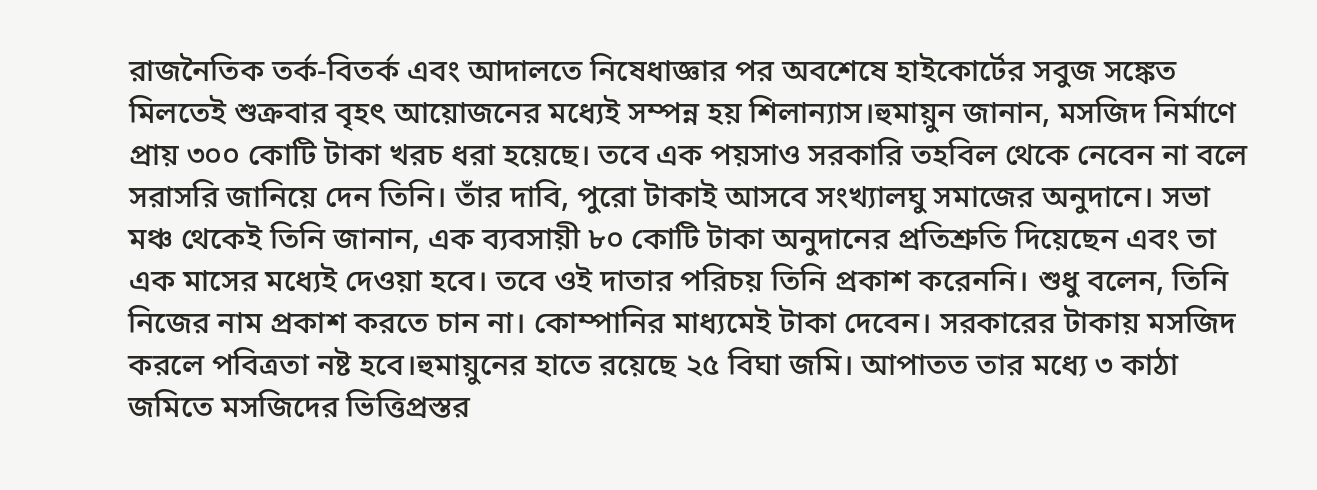রাজনৈতিক তর্ক-বিতর্ক এবং আদালতে নিষেধাজ্ঞার পর অবশেষে হাইকোর্টের সবুজ সঙ্কেত মিলতেই শুক্রবার বৃহৎ আয়োজনের মধ্যেই সম্পন্ন হয় শিলান্যাস।হুমায়ুন জানান, মসজিদ নির্মাণে প্রায় ৩০০ কোটি টাকা খরচ ধরা হয়েছে। তবে এক পয়সাও সরকারি তহবিল থেকে নেবেন না বলে সরাসরি জানিয়ে দেন তিনি। তাঁর দাবি, পুরো টাকাই আসবে সংখ্যালঘু সমাজের অনুদানে। সভা মঞ্চ থেকেই তিনি জানান, এক ব্যবসায়ী ৮০ কোটি টাকা অনুদানের প্রতিশ্রুতি দিয়েছেন এবং তা এক মাসের মধ্যেই দেওয়া হবে। তবে ওই দাতার পরিচয় তিনি প্রকাশ করেননি। শুধু বলেন, তিনি নিজের নাম প্রকাশ করতে চান না। কোম্পানির মাধ্যমেই টাকা দেবেন। সরকারের টাকায় মসজিদ করলে পবিত্রতা নষ্ট হবে।হুমায়ুনের হাতে রয়েছে ২৫ বিঘা জমি। আপাতত তার মধ্যে ৩ কাঠা জমিতে মসজিদের ভিত্তিপ্রস্তর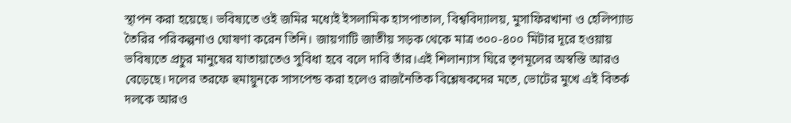স্থাপন করা হয়েছে। ভবিষ্যতে ওই জমির মধ্যেই ইসলামিক হাসপাতাল, বিশ্ববিদ্যালয়, মুসাফিরখানা ও হেলিপ্যাড তৈরির পরিকল্পনাও ঘোষণা করেন তিনি। জায়গাটি জাতীয় সড়ক থেকে মাত্র ৩০০-৪০০ মিটার দূরে হওয়ায় ভবিষ্যতে প্রচুর মানুষের যাতায়াতেও সুবিধা হবে বলে দাবি তাঁর।এই শিলান্যাস ঘিরে তৃণমূলের অস্বস্তি আরও বেড়েছে। দলের তরফে হুমায়ুনকে সাসপেন্ড করা হলেও রাজনৈতিক বিশ্লেষকদের মতে, ভোটের মুখে এই বিতর্ক দলকে আরও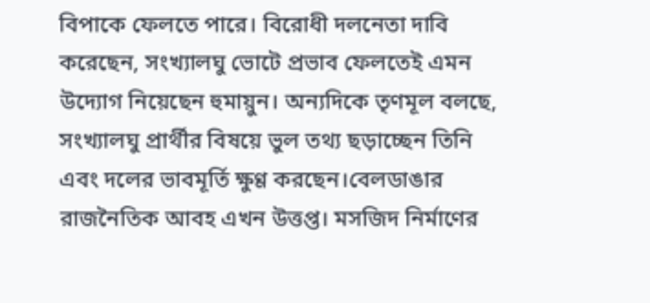বিপাকে ফেলতে পারে। বিরোধী দলনেতা দাবি করেছেন, সংখ্যালঘু ভোটে প্রভাব ফেলতেই এমন উদ্যোগ নিয়েছেন হুমায়ুন। অন্যদিকে তৃণমূল বলছে, সংখ্যালঘু প্রার্থীর বিষয়ে ভুল তথ্য ছড়াচ্ছেন তিনি এবং দলের ভাবমূর্তি ক্ষুণ্ণ করছেন।বেলডাঙার রাজনৈতিক আবহ এখন উত্তপ্ত। মসজিদ নির্মাণের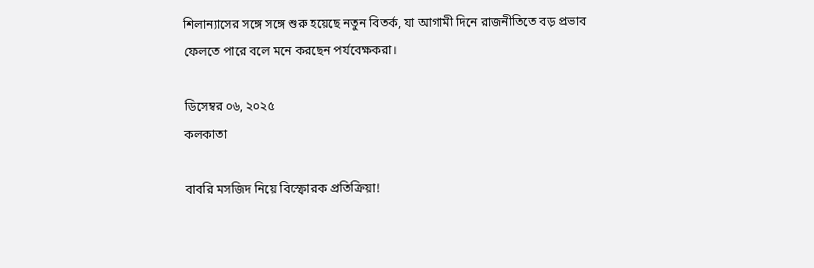শিলান্যাসের সঙ্গে সঙ্গে শুরু হয়েছে নতুন বিতর্ক, যা আগামী দিনে রাজনীতিতে বড় প্রভাব ফেলতে পারে বলে মনে করছেন পর্যবেক্ষকরা।

ডিসেম্বর ০৬, ২০২৫
কলকাতা

বাবরি মসজিদ নিয়ে বিস্ফোরক প্রতিক্রিয়া!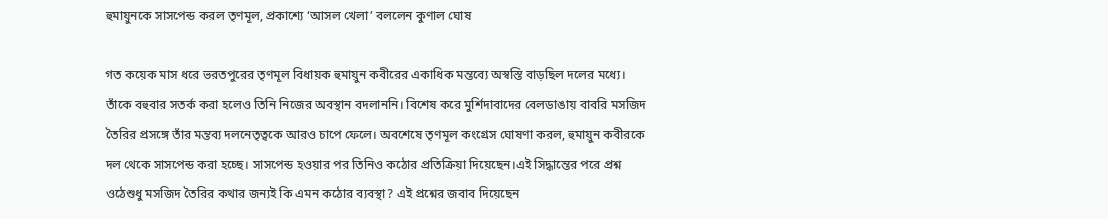হুমায়ুনকে সাসপেন্ড করল তৃণমূল, প্রকাশ্যে ‘আসল খেলা’ বললেন কুণাল ঘোষ

গত কয়েক মাস ধরে ভরতপুরের তৃণমূল বিধায়ক হুমায়ুন কবীরের একাধিক মন্তব্যে অস্বস্তি বাড়ছিল দলের মধ্যে। তাঁকে বহুবার সতর্ক করা হলেও তিনি নিজের অবস্থান বদলাননি। বিশেষ করে মুর্শিদাবাদের বেলডাঙায় বাবরি মসজিদ তৈরির প্রসঙ্গে তাঁর মন্তব্য দলনেতৃত্বকে আরও চাপে ফেলে। অবশেষে তৃণমূল কংগ্রেস ঘোষণা করল, হুমায়ুন কবীরকে দল থেকে সাসপেন্ড করা হচ্ছে। সাসপেন্ড হওয়ার পর তিনিও কঠোর প্রতিক্রিয়া দিয়েছেন।এই সিদ্ধান্তের পরে প্রশ্ন ওঠেশুধু মসজিদ তৈরির কথার জন্যই কি এমন কঠোর ব্যবস্থা? এই প্রশ্নের জবাব দিয়েছেন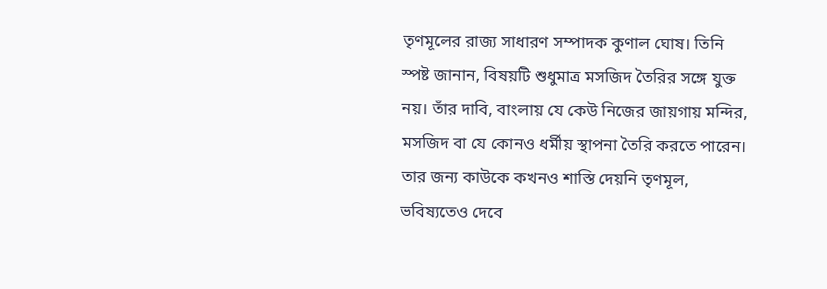তৃণমূলের রাজ্য সাধারণ সম্পাদক কুণাল ঘোষ। তিনি স্পষ্ট জানান, বিষয়টি শুধুমাত্র মসজিদ তৈরির সঙ্গে যুক্ত নয়। তাঁর দাবি, বাংলায় যে কেউ নিজের জায়গায় মন্দির, মসজিদ বা যে কোনও ধর্মীয় স্থাপনা তৈরি করতে পারেন। তার জন্য কাউকে কখনও শাস্তি দেয়নি তৃণমূল, ভবিষ্যতেও দেবে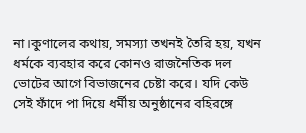না।কুণালের কথায়, সমস্যা তখনই তৈরি হয়, যখন ধর্মকে ব্যবহার করে কোনও রাজনৈতিক দল ভোটের আগে বিভাজনের চেষ্টা করে। যদি কেউ সেই ফাঁদে পা দিয়ে ধর্মীয় অনুষ্ঠানের বহিরঙ্গে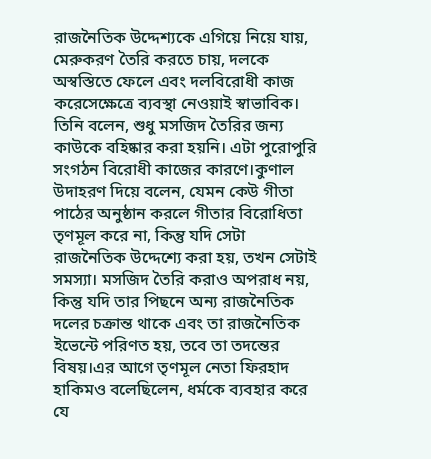রাজনৈতিক উদ্দেশ্যকে এগিয়ে নিয়ে যায়, মেরুকরণ তৈরি করতে চায়, দলকে অস্বস্তিতে ফেলে এবং দলবিরোধী কাজ করেসেক্ষেত্রে ব্যবস্থা নেওয়াই স্বাভাবিক। তিনি বলেন, শুধু মসজিদ তৈরির জন্য কাউকে বহিষ্কার করা হয়নি। এটা পুরোপুরি সংগঠন বিরোধী কাজের কারণে।কুণাল উদাহরণ দিয়ে বলেন, যেমন কেউ গীতা পাঠের অনুষ্ঠান করলে গীতার বিরোধিতা তৃণমূল করে না, কিন্তু যদি সেটা রাজনৈতিক উদ্দেশ্যে করা হয়, তখন সেটাই সমস্যা। মসজিদ তৈরি করাও অপরাধ নয়, কিন্তু যদি তার পিছনে অন্য রাজনৈতিক দলের চক্রান্ত থাকে এবং তা রাজনৈতিক ইভেন্টে পরিণত হয়, তবে তা তদন্তের বিষয়।এর আগে তৃণমূল নেতা ফিরহাদ হাকিমও বলেছিলেন, ধর্মকে ব্যবহার করে যে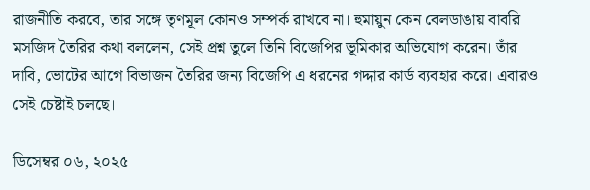রাজনীতি করবে, তার সঙ্গে তৃণমূল কোনও সম্পর্ক রাখবে না। হুমায়ুন কেন বেলডাঙায় বাবরি মসজিদ তৈরির কথা বললেন, সেই প্রশ্ন তুলে তিনি বিজেপির ভূমিকার অভিযোগ করেন। তাঁর দাবি, ভোটের আগে বিভাজন তৈরির জন্য বিজেপি এ ধরনের গদ্দার কার্ড ব্যবহার করে। এবারও সেই চেষ্টাই চলছে।

ডিসেম্বর ০৬, ২০২৫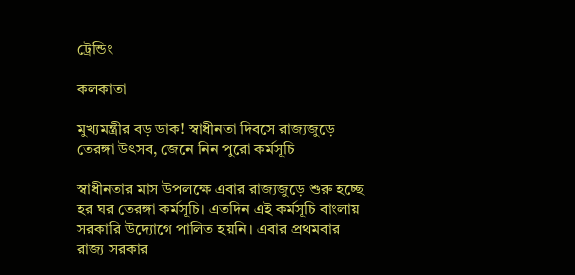ট্রেন্ডিং

কলকাতা

মুখ্যমন্ত্রীর বড় ডাক! স্বাধীনতা দিবসে রাজ্যজুড়ে তেরঙ্গা উৎসব, জেনে নিন পুরো কর্মসূচি

স্বাধীনতার মাস উপলক্ষে এবার রাজ্যজুড়ে শুরু হচ্ছে হর ঘর তেরঙ্গা কর্মসূচি। এতদিন এই কর্মসূচি বাংলায় সরকারি উদ্যোগে পালিত হয়নি। এবার প্রথমবার রাজ্য সরকার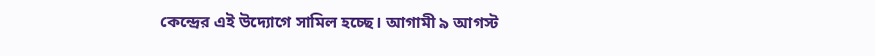কেন্দ্রের এই উদ্যোগে সামিল হচ্ছে। আগামী ৯ আগস্ট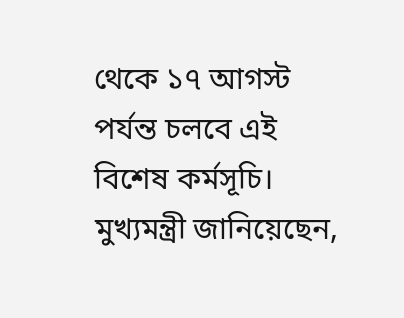থেকে ১৭ আগস্ট পর্যন্ত চলবে এই বিশেষ কর্মসূচি। মুখ্যমন্ত্রী জানিয়েছেন,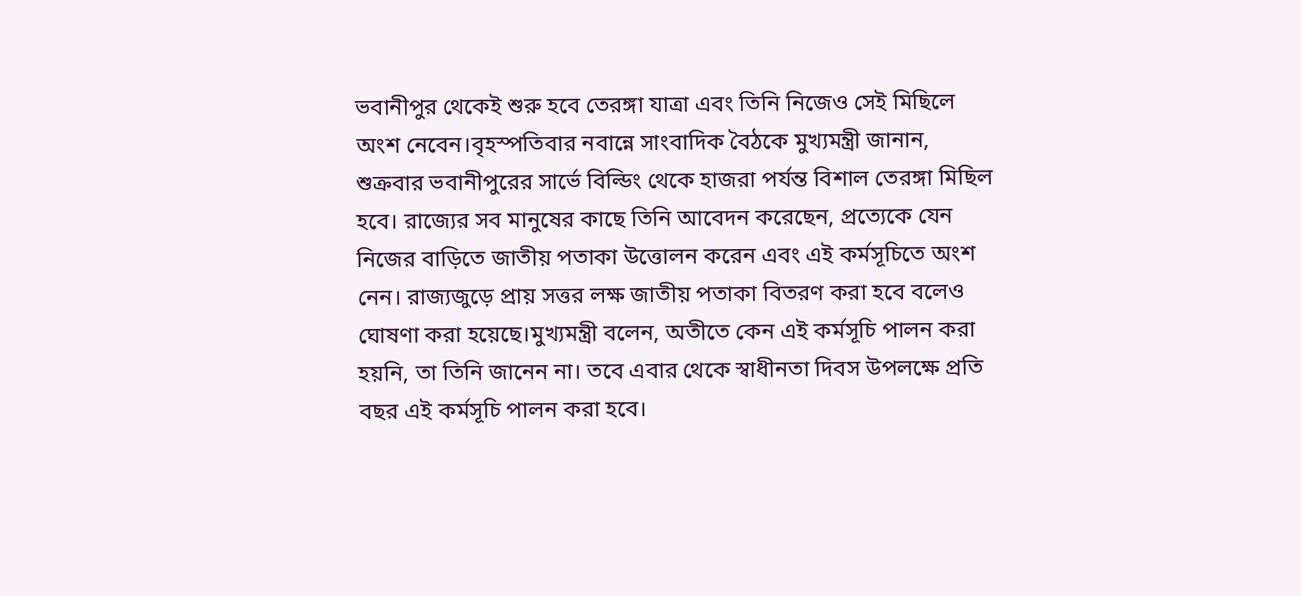ভবানীপুর থেকেই শুরু হবে তেরঙ্গা যাত্রা এবং তিনি নিজেও সেই মিছিলে অংশ নেবেন।বৃহস্পতিবার নবান্নে সাংবাদিক বৈঠকে মুখ্যমন্ত্রী জানান, শুক্রবার ভবানীপুরের সার্ভে বিল্ডিং থেকে হাজরা পর্যন্ত বিশাল তেরঙ্গা মিছিল হবে। রাজ্যের সব মানুষের কাছে তিনি আবেদন করেছেন, প্রত্যেকে যেন নিজের বাড়িতে জাতীয় পতাকা উত্তোলন করেন এবং এই কর্মসূচিতে অংশ নেন। রাজ্যজুড়ে প্রায় সত্তর লক্ষ জাতীয় পতাকা বিতরণ করা হবে বলেও ঘোষণা করা হয়েছে।মুখ্যমন্ত্রী বলেন, অতীতে কেন এই কর্মসূচি পালন করা হয়নি, তা তিনি জানেন না। তবে এবার থেকে স্বাধীনতা দিবস উপলক্ষে প্রতি বছর এই কর্মসূচি পালন করা হবে।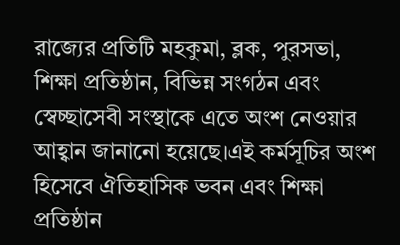রাজ্যের প্রতিটি মহকুমা, ব্লক, পুরসভা, শিক্ষা প্রতিষ্ঠান, বিভিন্ন সংগঠন এবং স্বেচ্ছাসেবী সংস্থাকে এতে অংশ নেওয়ার আহ্বান জানানো হয়েছে।এই কর্মসূচির অংশ হিসেবে ঐতিহাসিক ভবন এবং শিক্ষা প্রতিষ্ঠান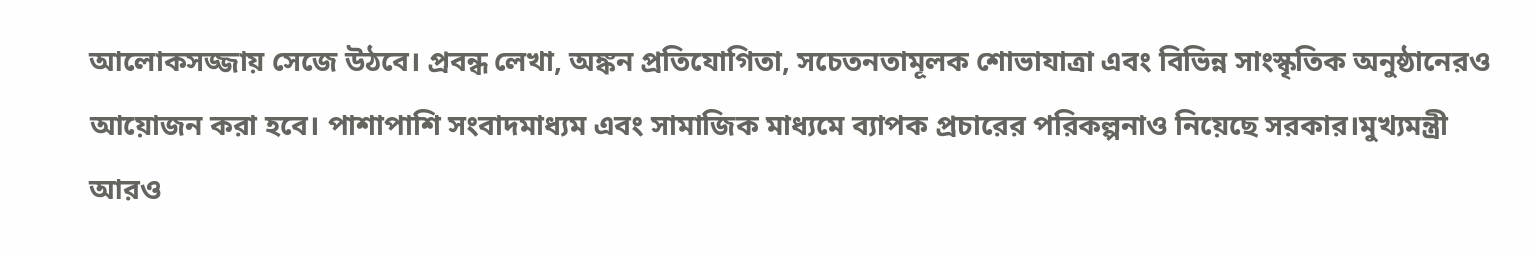আলোকসজ্জায় সেজে উঠবে। প্রবন্ধ লেখা, অঙ্কন প্রতিযোগিতা, সচেতনতামূলক শোভাযাত্রা এবং বিভিন্ন সাংস্কৃতিক অনুষ্ঠানেরও আয়োজন করা হবে। পাশাপাশি সংবাদমাধ্যম এবং সামাজিক মাধ্যমে ব্যাপক প্রচারের পরিকল্পনাও নিয়েছে সরকার।মুখ্যমন্ত্রী আরও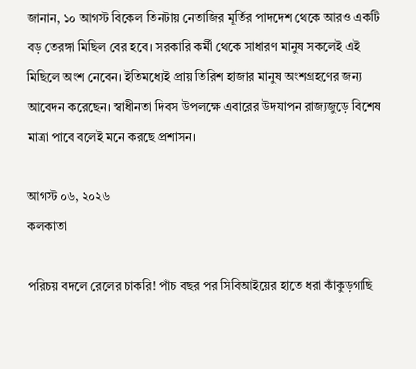জানান, ১০ আগস্ট বিকেল তিনটায় নেতাজির মূর্তির পাদদেশ থেকে আরও একটি বড় তেরঙ্গা মিছিল বের হবে। সরকারি কর্মী থেকে সাধারণ মানুষ সকলেই এই মিছিলে অংশ নেবেন। ইতিমধ্যেই প্রায় তিরিশ হাজার মানুষ অংশগ্রহণের জন্য আবেদন করেছেন। স্বাধীনতা দিবস উপলক্ষে এবারের উদযাপন রাজ্যজুড়ে বিশেষ মাত্রা পাবে বলেই মনে করছে প্রশাসন।

আগস্ট ০৬, ২০২৬
কলকাতা

পরিচয় বদলে রেলের চাকরি! পাঁচ বছর পর সিবিআইয়ের হাতে ধরা কাঁকুড়গাছি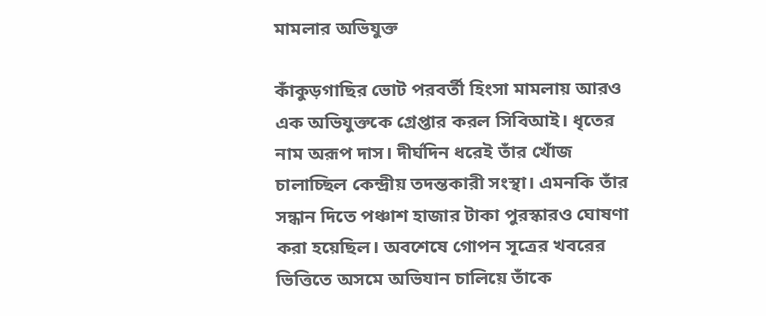মামলার অভিযুক্ত

কাঁকুড়গাছির ভোট পরবর্তী হিংসা মামলায় আরও এক অভিযুক্তকে গ্রেপ্তার করল সিবিআই। ধৃতের নাম অরূপ দাস। দীর্ঘদিন ধরেই তাঁর খোঁজ চালাচ্ছিল কেন্দ্রীয় তদন্তকারী সংস্থা। এমনকি তাঁর সন্ধান দিতে পঞ্চাশ হাজার টাকা পুরস্কারও ঘোষণা করা হয়েছিল। অবশেষে গোপন সূত্রের খবরের ভিত্তিতে অসমে অভিযান চালিয়ে তাঁকে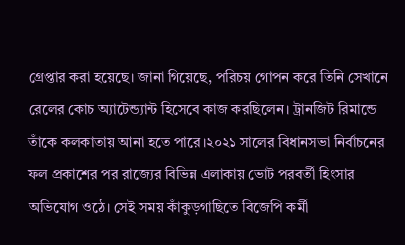গ্রেপ্তার করা হয়েছে। জানা গিয়েছে, পরিচয় গোপন করে তিনি সেখানে রেলের কোচ অ্যাটেন্ড্যান্ট হিসেবে কাজ করছিলেন। ট্রানজিট রিমান্ডে তাঁকে কলকাতায় আনা হতে পারে।২০২১ সালের বিধানসভা নির্বাচনের ফল প্রকাশের পর রাজ্যের বিভিন্ন এলাকায় ভোট পরবর্তী হিংসার অভিযোগ ওঠে। সেই সময় কাঁকুড়গাছিতে বিজেপি কর্মী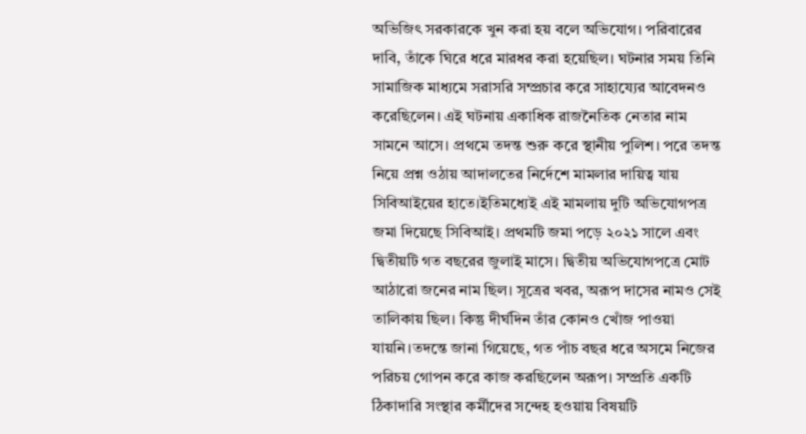অভিজিৎ সরকারকে খুন করা হয় বলে অভিযোগ। পরিবারের দাবি, তাঁকে ঘিরে ধরে মারধর করা হয়েছিল। ঘটনার সময় তিনি সামাজিক মাধ্যমে সরাসরি সম্প্রচার করে সাহায্যের আবেদনও করেছিলেন। এই ঘটনায় একাধিক রাজনৈতিক নেতার নাম সামনে আসে। প্রথমে তদন্ত শুরু করে স্থানীয় পুলিশ। পরে তদন্ত নিয়ে প্রশ্ন ওঠায় আদালতের নির্দেশে মামলার দায়িত্ব যায় সিবিআইয়ের হাতে।ইতিমধ্যেই এই মামলায় দুটি অভিযোগপত্র জমা দিয়েছে সিবিআই। প্রথমটি জমা পড়ে ২০২১ সালে এবং দ্বিতীয়টি গত বছরের জুলাই মাসে। দ্বিতীয় অভিযোগপত্রে মোট আঠারো জনের নাম ছিল। সূত্রের খবর, অরূপ দাসের নামও সেই তালিকায় ছিল। কিন্তু দীর্ঘদিন তাঁর কোনও খোঁজ পাওয়া যায়নি।তদন্তে জানা গিয়েছে, গত পাঁচ বছর ধরে অসমে নিজের পরিচয় গোপন করে কাজ করছিলেন অরূপ। সম্প্রতি একটি ঠিকাদারি সংস্থার কর্মীদের সন্দেহ হওয়ায় বিষয়টি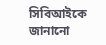সিবিআইকে জানানো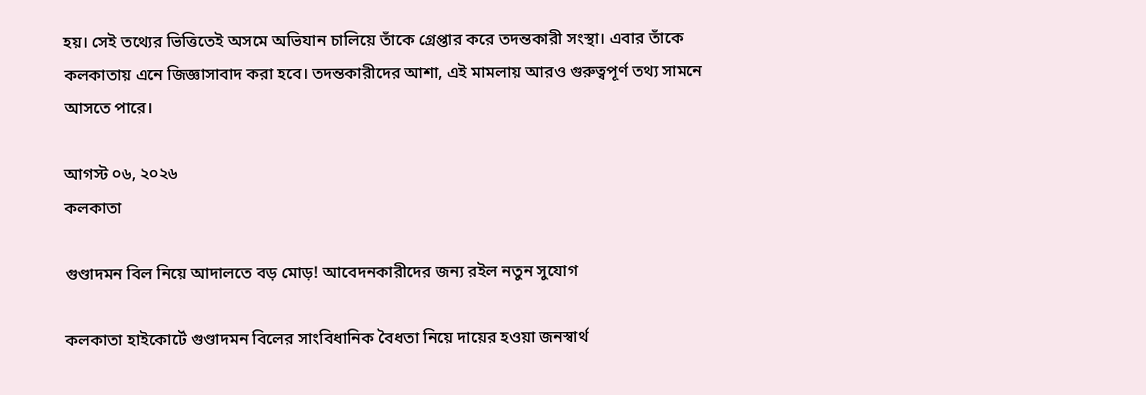হয়। সেই তথ্যের ভিত্তিতেই অসমে অভিযান চালিয়ে তাঁকে গ্রেপ্তার করে তদন্তকারী সংস্থা। এবার তাঁকে কলকাতায় এনে জিজ্ঞাসাবাদ করা হবে। তদন্তকারীদের আশা, এই মামলায় আরও গুরুত্বপূর্ণ তথ্য সামনে আসতে পারে।

আগস্ট ০৬, ২০২৬
কলকাতা

গুণ্ডাদমন বিল নিয়ে আদালতে বড় মোড়! আবেদনকারীদের জন্য রইল নতুন সুযোগ

কলকাতা হাইকোর্টে গুণ্ডাদমন বিলের সাংবিধানিক বৈধতা নিয়ে দায়ের হওয়া জনস্বার্থ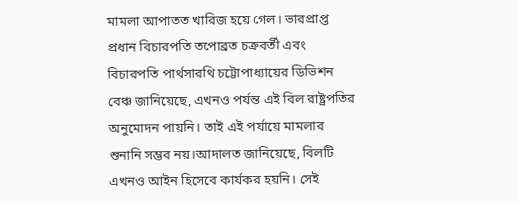মামলা আপাতত খারিজ হয়ে গেল। ভারপ্রাপ্ত প্রধান বিচারপতি তপোব্রত চক্রবর্তী এবং বিচারপতি পার্থসারথি চট্টোপাধ্যায়ের ডিভিশন বেঞ্চ জানিয়েছে, এখনও পর্যন্ত এই বিল রাষ্ট্রপতির অনুমোদন পায়নি। তাই এই পর্যায়ে মামলার শুনানি সম্ভব নয়।আদালত জানিয়েছে, বিলটি এখনও আইন হিসেবে কার্যকর হয়নি। সেই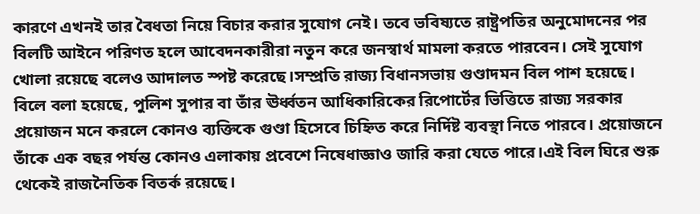কারণে এখনই তার বৈধতা নিয়ে বিচার করার সুযোগ নেই। তবে ভবিষ্যতে রাষ্ট্রপতির অনুমোদনের পর বিলটি আইনে পরিণত হলে আবেদনকারীরা নতুন করে জনস্বার্থ মামলা করতে পারবেন। সেই সুযোগ খোলা রয়েছে বলেও আদালত স্পষ্ট করেছে।সম্প্রতি রাজ্য বিধানসভায় গুণ্ডাদমন বিল পাশ হয়েছে। বিলে বলা হয়েছে, পুলিশ সুপার বা তাঁর ঊর্ধ্বতন আধিকারিকের রিপোর্টের ভিত্তিতে রাজ্য সরকার প্রয়োজন মনে করলে কোনও ব্যক্তিকে গুণ্ডা হিসেবে চিহ্নিত করে নির্দিষ্ট ব্যবস্থা নিতে পারবে। প্রয়োজনে তাঁকে এক বছর পর্যন্ত কোনও এলাকায় প্রবেশে নিষেধাজ্ঞাও জারি করা যেতে পারে।এই বিল ঘিরে শুরু থেকেই রাজনৈতিক বিতর্ক রয়েছে।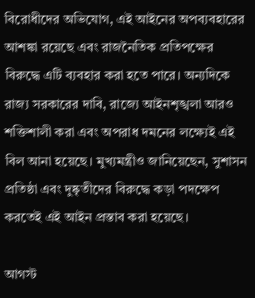বিরোধীদের অভিযোগ, এই আইনের অপব্যবহারের আশঙ্কা রয়েছে এবং রাজনৈতিক প্রতিপক্ষের বিরুদ্ধে এটি ব্যবহার করা হতে পারে। অন্যদিকে রাজ্য সরকারের দাবি, রাজ্যে আইনশৃঙ্খলা আরও শক্তিশালী করা এবং অপরাধ দমনের লক্ষ্যেই এই বিল আনা হয়েছে। মুখ্যমন্ত্রীও জানিয়েছেন, সুশাসন প্রতিষ্ঠা এবং দুষ্কৃতীদের বিরুদ্ধে কড়া পদক্ষেপ করতেই এই আইন প্রস্তাব করা হয়েছে।

আগস্ট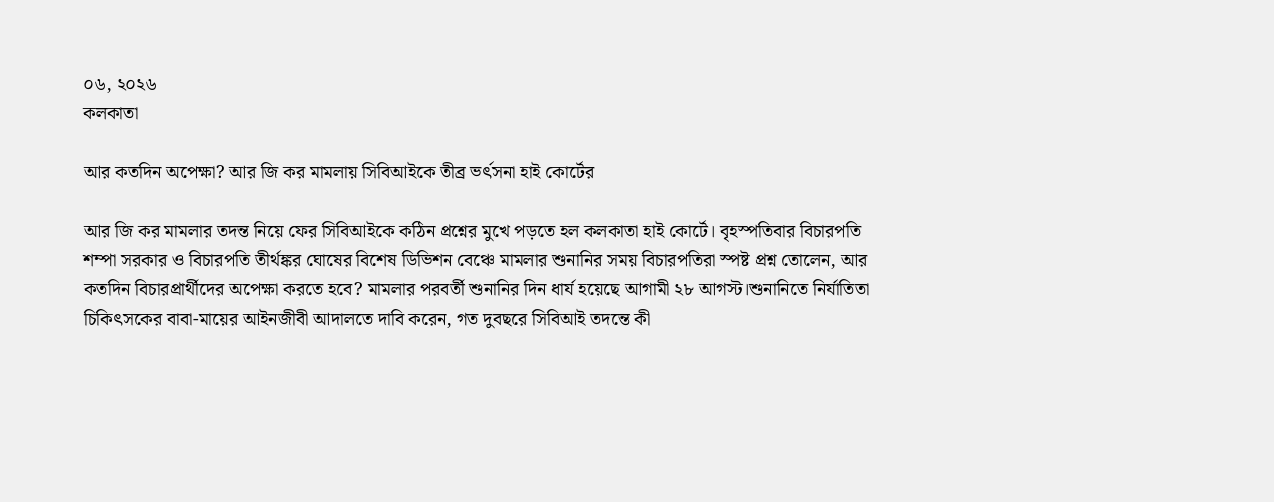০৬, ২০২৬
কলকাতা

আর কতদিন অপেক্ষা? আর জি কর মামলায় সিবিআইকে তীব্র ভর্ৎসনা হাই কোর্টের

আর জি কর মামলার তদন্ত নিয়ে ফের সিবিআইকে কঠিন প্রশ্নের মুখে পড়তে হল কলকাতা হাই কোর্টে। বৃহস্পতিবার বিচারপতি শম্পা সরকার ও বিচারপতি তীর্থঙ্কর ঘোষের বিশেষ ডিভিশন বেঞ্চে মামলার শুনানির সময় বিচারপতিরা স্পষ্ট প্রশ্ন তোলেন, আর কতদিন বিচারপ্রার্থীদের অপেক্ষা করতে হবে? মামলার পরবর্তী শুনানির দিন ধার্য হয়েছে আগামী ২৮ আগস্ট।শুনানিতে নির্যাতিতা চিকিৎসকের বাবা-মায়ের আইনজীবী আদালতে দাবি করেন, গত দুবছরে সিবিআই তদন্তে কী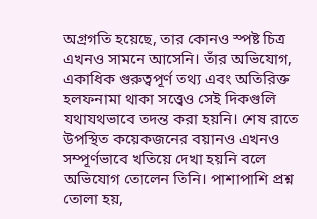অগ্রগতি হয়েছে, তার কোনও স্পষ্ট চিত্র এখনও সামনে আসেনি। তাঁর অভিযোগ, একাধিক গুরুত্বপূর্ণ তথ্য এবং অতিরিক্ত হলফনামা থাকা সত্ত্বেও সেই দিকগুলি যথাযথভাবে তদন্ত করা হয়নি। শেষ রাতে উপস্থিত কয়েকজনের বয়ানও এখনও সম্পূর্ণভাবে খতিয়ে দেখা হয়নি বলে অভিযোগ তোলেন তিনি। পাশাপাশি প্রশ্ন তোলা হয়,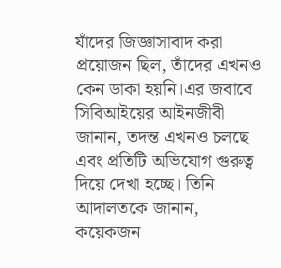যাঁদের জিজ্ঞাসাবাদ করা প্রয়োজন ছিল, তাঁদের এখনও কেন ডাকা হয়নি।এর জবাবে সিবিআইয়ের আইনজীবী জানান, তদন্ত এখনও চলছে এবং প্রতিটি অভিযোগ গুরুত্ব দিয়ে দেখা হচ্ছে। তিনি আদালতকে জানান, কয়েকজন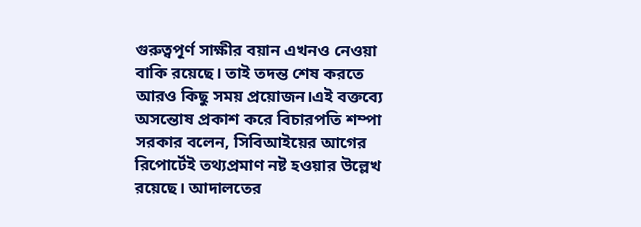গুরুত্বপূর্ণ সাক্ষীর বয়ান এখনও নেওয়া বাকি রয়েছে। তাই তদন্ত শেষ করতে আরও কিছু সময় প্রয়োজন।এই বক্তব্যে অসন্তোষ প্রকাশ করে বিচারপতি শম্পা সরকার বলেন, সিবিআইয়ের আগের রিপোর্টেই তথ্যপ্রমাণ নষ্ট হওয়ার উল্লেখ রয়েছে। আদালতের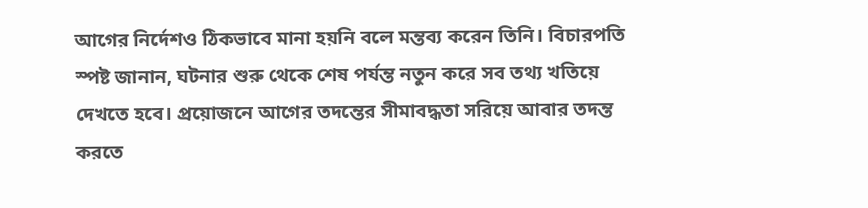আগের নির্দেশও ঠিকভাবে মানা হয়নি বলে মন্তব্য করেন তিনি। বিচারপতি স্পষ্ট জানান, ঘটনার শুরু থেকে শেষ পর্যন্ত নতুন করে সব তথ্য খতিয়ে দেখতে হবে। প্রয়োজনে আগের তদন্তের সীমাবদ্ধতা সরিয়ে আবার তদন্ত করতে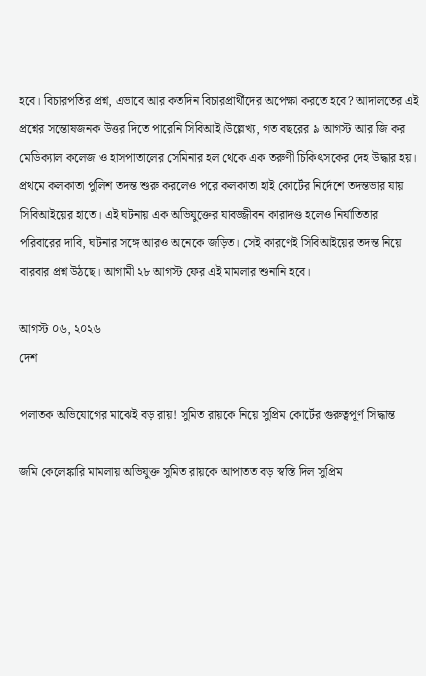হবে। বিচারপতির প্রশ্ন, এভাবে আর কতদিন বিচারপ্রার্থীদের অপেক্ষা করতে হবে? আদালতের এই প্রশ্নের সন্তোষজনক উত্তর দিতে পারেনি সিবিআই।উল্লেখ্য, গত বছরের ৯ আগস্ট আর জি কর মেডিক্যাল কলেজ ও হাসপাতালের সেমিনার হল থেকে এক তরুণী চিকিৎসকের দেহ উদ্ধার হয়। প্রথমে কলকাতা পুলিশ তদন্ত শুরু করলেও পরে কলকাতা হাই কোর্টের নির্দেশে তদন্তভার যায় সিবিআইয়ের হাতে। এই ঘটনায় এক অভিযুক্তের যাবজ্জীবন কারাদণ্ড হলেও নির্যাতিতার পরিবারের দাবি, ঘটনার সঙ্গে আরও অনেকে জড়িত। সেই কারণেই সিবিআইয়ের তদন্ত নিয়ে বারবার প্রশ্ন উঠছে। আগামী ২৮ আগস্ট ফের এই মামলার শুনানি হবে।

আগস্ট ০৬, ২০২৬
দেশ

পলাতক অভিযোগের মাঝেই বড় রায়! সুমিত রায়কে নিয়ে সুপ্রিম কোর্টের গুরুত্বপূর্ণ সিদ্ধান্ত

জমি কেলেঙ্কারি মামলায় অভিযুক্ত সুমিত রায়কে আপাতত বড় স্বস্তি দিল সুপ্রিম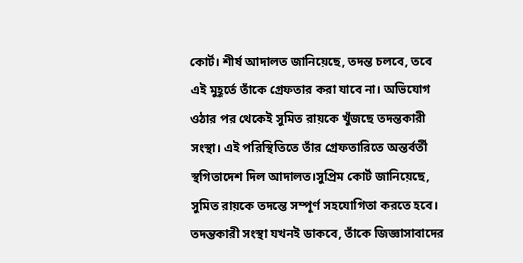কোর্ট। শীর্ষ আদালত জানিয়েছে, তদন্ত চলবে, তবে এই মুহূর্তে তাঁকে গ্রেফতার করা যাবে না। অভিযোগ ওঠার পর থেকেই সুমিত রায়কে খুঁজছে তদন্তকারী সংস্থা। এই পরিস্থিতিতে তাঁর গ্রেফতারিতে অন্তর্বর্তী স্থগিতাদেশ দিল আদালত।সুপ্রিম কোর্ট জানিয়েছে, সুমিত রায়কে তদন্তে সম্পূর্ণ সহযোগিতা করতে হবে। তদন্তকারী সংস্থা যখনই ডাকবে, তাঁকে জিজ্ঞাসাবাদের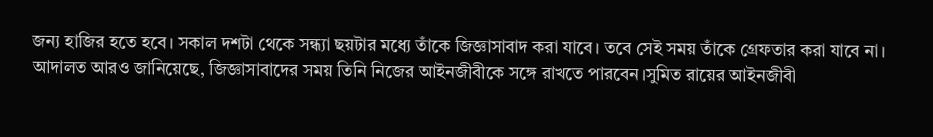জন্য হাজির হতে হবে। সকাল দশটা থেকে সন্ধ্যা ছয়টার মধ্যে তাঁকে জিজ্ঞাসাবাদ করা যাবে। তবে সেই সময় তাঁকে গ্রেফতার করা যাবে না। আদালত আরও জানিয়েছে, জিজ্ঞাসাবাদের সময় তিনি নিজের আইনজীবীকে সঙ্গে রাখতে পারবেন।সুমিত রায়ের আইনজীবী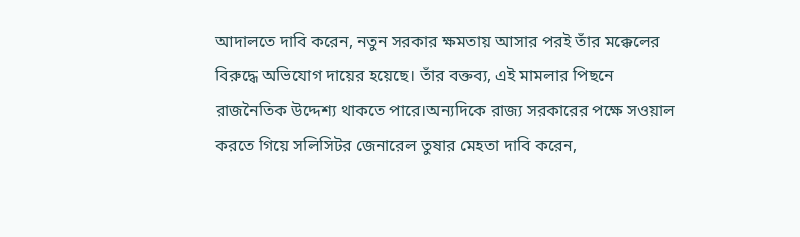আদালতে দাবি করেন, নতুন সরকার ক্ষমতায় আসার পরই তাঁর মক্কেলের বিরুদ্ধে অভিযোগ দায়ের হয়েছে। তাঁর বক্তব্য, এই মামলার পিছনে রাজনৈতিক উদ্দেশ্য থাকতে পারে।অন্যদিকে রাজ্য সরকারের পক্ষে সওয়াল করতে গিয়ে সলিসিটর জেনারেল তুষার মেহতা দাবি করেন,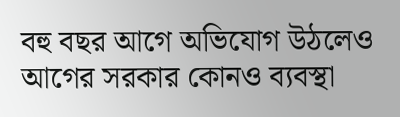বহু বছর আগে অভিযোগ উঠলেও আগের সরকার কোনও ব্যবস্থা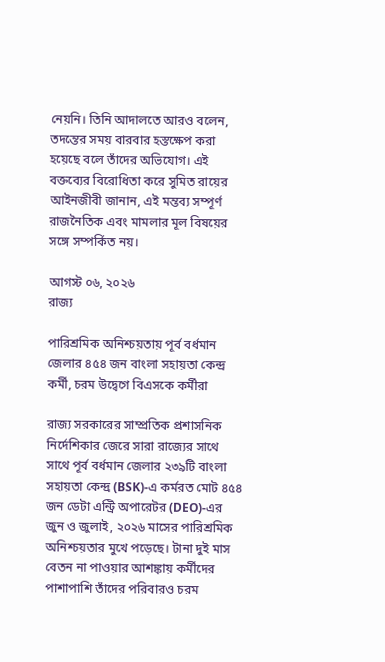নেয়নি। তিনি আদালতে আরও বলেন, তদন্তের সময় বারবার হস্তক্ষেপ করা হয়েছে বলে তাঁদের অভিযোগ। এই বক্তব্যের বিরোধিতা করে সুমিত রায়ের আইনজীবী জানান, এই মন্তব্য সম্পূর্ণ রাজনৈতিক এবং মামলার মূল বিষয়ের সঙ্গে সম্পর্কিত নয়।

আগস্ট ০৬, ২০২৬
রাজ্য

পারিশ্রমিক অনিশ্চয়তায় পূর্ব বর্ধমান জেলার ৪৫৪ জন বাংলা সহায়তা কেন্দ্র কর্মী, চরম উদ্বেগে বিএসকে কর্মীরা

রাজ্য সরকারের সাম্প্রতিক প্রশাসনিক নির্দেশিকার জেরে সারা রাজ্যের সাথে সাথে পূর্ব বর্ধমান জেলার ২৩৯টি বাংলা সহায়তা কেন্দ্র (BSK)-এ কর্মরত মোট ৪৫৪ জন ডেটা এন্ট্রি অপারেটর (DEO)-এর জুন ও জুলাই, ২০২৬ মাসের পারিশ্রমিক অনিশ্চয়তার মুখে পড়েছে। টানা দুই মাস বেতন না পাওয়ার আশঙ্কায় কর্মীদের পাশাপাশি তাঁদের পরিবারও চরম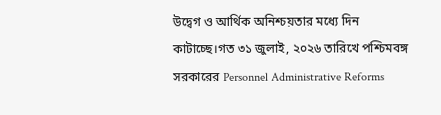উদ্বেগ ও আর্থিক অনিশ্চয়তার মধ্যে দিন কাটাচ্ছে।গত ৩১ জুলাই, ২০২৬ তারিখে পশ্চিমবঙ্গ সরকারের Personnel Administrative Reforms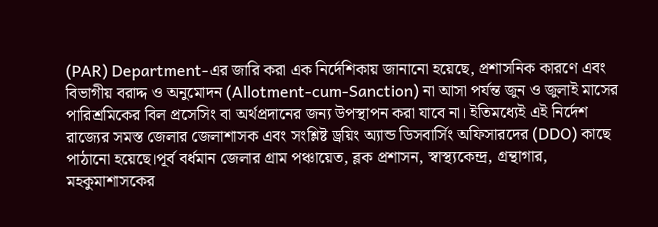(PAR) Department-এর জারি করা এক নির্দেশিকায় জানানো হয়েছে, প্রশাসনিক কারণে এবং বিভাগীয় বরাদ্দ ও অনুমোদন (Allotment-cum-Sanction) না আসা পর্যন্ত জুন ও জুলাই মাসের পারিশ্রমিকের বিল প্রসেসিং বা অর্থপ্রদানের জন্য উপস্থাপন করা যাবে না। ইতিমধ্যেই এই নির্দেশ রাজ্যের সমস্ত জেলার জেলাশাসক এবং সংশ্লিষ্ট ড্রয়িং অ্যান্ড ডিসবার্সিং অফিসারদের (DDO) কাছে পাঠানো হয়েছে।পূর্ব বর্ধমান জেলার গ্রাম পঞ্চায়েত, ব্লক প্রশাসন, স্বাস্থ্যকেন্দ্র, গ্রন্থাগার, মহকুমাশাসকের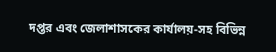দপ্তর এবং জেলাশাসকের কার্যালয়-সহ বিভিন্ন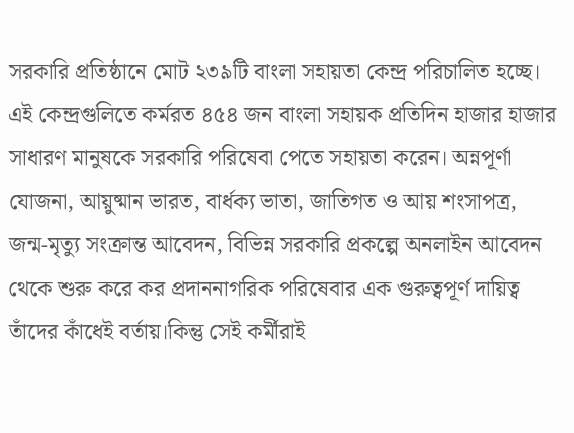সরকারি প্রতিষ্ঠানে মোট ২৩৯টি বাংলা সহায়তা কেন্দ্র পরিচালিত হচ্ছে। এই কেন্দ্রগুলিতে কর্মরত ৪৫৪ জন বাংলা সহায়ক প্রতিদিন হাজার হাজার সাধারণ মানুষকে সরকারি পরিষেবা পেতে সহায়তা করেন। অন্নপূর্ণা যোজনা, আয়ুষ্মান ভারত, বার্ধক্য ভাতা, জাতিগত ও আয় শংসাপত্র, জন্ম-মৃত্যু সংক্রান্ত আবেদন, বিভিন্ন সরকারি প্রকল্পে অনলাইন আবেদন থেকে শুরু করে কর প্রদাননাগরিক পরিষেবার এক গুরুত্বপূর্ণ দায়িত্ব তাঁদের কাঁধেই বর্তায়।কিন্তু সেই কর্মীরাই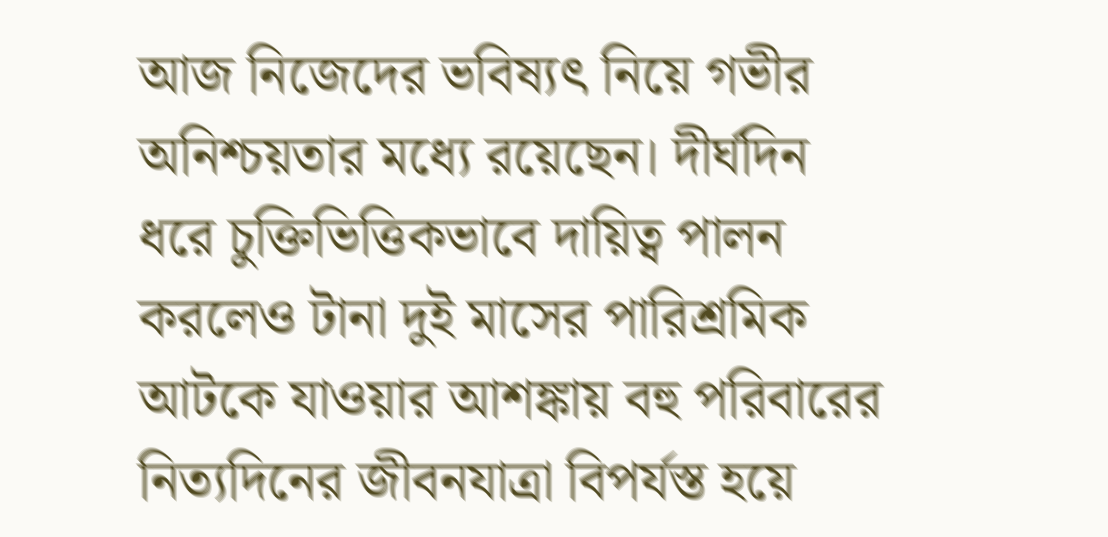আজ নিজেদের ভবিষ্যৎ নিয়ে গভীর অনিশ্চয়তার মধ্যে রয়েছেন। দীর্ঘদিন ধরে চুক্তিভিত্তিকভাবে দায়িত্ব পালন করলেও টানা দুই মাসের পারিশ্রমিক আটকে যাওয়ার আশঙ্কায় বহু পরিবারের নিত্যদিনের জীবনযাত্রা বিপর্যস্ত হয়ে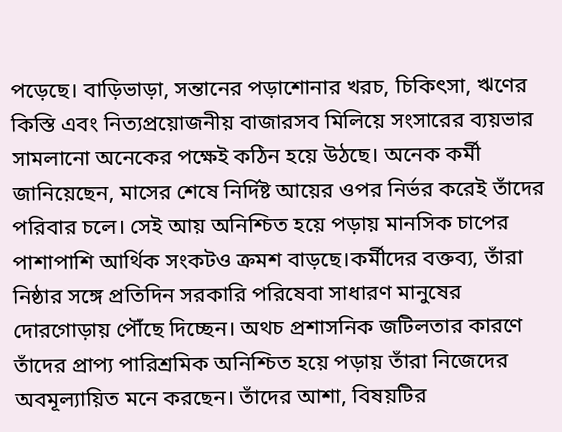পড়েছে। বাড়িভাড়া, সন্তানের পড়াশোনার খরচ, চিকিৎসা, ঋণের কিস্তি এবং নিত্যপ্রয়োজনীয় বাজারসব মিলিয়ে সংসারের ব্যয়ভার সামলানো অনেকের পক্ষেই কঠিন হয়ে উঠছে। অনেক কর্মী জানিয়েছেন, মাসের শেষে নির্দিষ্ট আয়ের ওপর নির্ভর করেই তাঁদের পরিবার চলে। সেই আয় অনিশ্চিত হয়ে পড়ায় মানসিক চাপের পাশাপাশি আর্থিক সংকটও ক্রমশ বাড়ছে।কর্মীদের বক্তব্য, তাঁরা নিষ্ঠার সঙ্গে প্রতিদিন সরকারি পরিষেবা সাধারণ মানুষের দোরগোড়ায় পৌঁছে দিচ্ছেন। অথচ প্রশাসনিক জটিলতার কারণে তাঁদের প্রাপ্য পারিশ্রমিক অনিশ্চিত হয়ে পড়ায় তাঁরা নিজেদের অবমূল্যায়িত মনে করছেন। তাঁদের আশা, বিষয়টির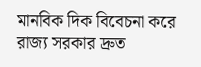মানবিক দিক বিবেচনা করে রাজ্য সরকার দ্রুত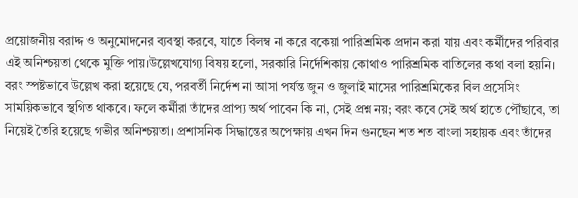প্রয়োজনীয় বরাদ্দ ও অনুমোদনের ব্যবস্থা করবে, যাতে বিলম্ব না করে বকেয়া পারিশ্রমিক প্রদান করা যায় এবং কর্মীদের পরিবার এই অনিশ্চয়তা থেকে মুক্তি পায়।উল্লেখযোগ্য বিষয় হলো, সরকারি নির্দেশিকায় কোথাও পারিশ্রমিক বাতিলের কথা বলা হয়নি। বরং স্পষ্টভাবে উল্লেখ করা হয়েছে যে, পরবর্তী নির্দেশ না আসা পর্যন্ত জুন ও জুলাই মাসের পারিশ্রমিকের বিল প্রসেসিং সাময়িকভাবে স্থগিত থাকবে। ফলে কর্মীরা তাঁদের প্রাপ্য অর্থ পাবেন কি না, সেই প্রশ্ন নয়; বরং কবে সেই অর্থ হাতে পৌঁছাবে, তা নিয়েই তৈরি হয়েছে গভীর অনিশ্চয়তা। প্রশাসনিক সিদ্ধান্তের অপেক্ষায় এখন দিন গুনছেন শত শত বাংলা সহায়ক এবং তাঁদের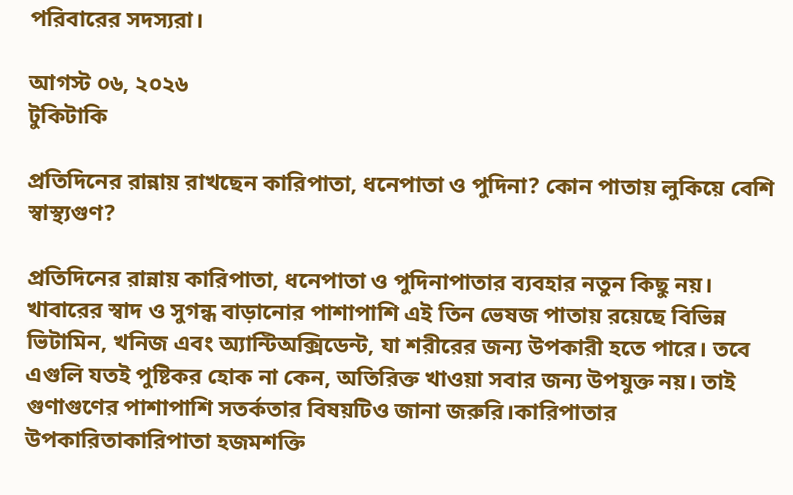পরিবারের সদস্যরা।

আগস্ট ০৬, ২০২৬
টুকিটাকি

প্রতিদিনের রান্নায় রাখছেন কারিপাতা, ধনেপাতা ও পুদিনা? কোন পাতায় লুকিয়ে বেশি স্বাস্থ্যগুণ?

প্রতিদিনের রান্নায় কারিপাতা, ধনেপাতা ও পুদিনাপাতার ব্যবহার নতুন কিছু নয়। খাবারের স্বাদ ও সুগন্ধ বাড়ানোর পাশাপাশি এই তিন ভেষজ পাতায় রয়েছে বিভিন্ন ভিটামিন, খনিজ এবং অ্যান্টিঅক্সিডেন্ট, যা শরীরের জন্য উপকারী হতে পারে। তবে এগুলি যতই পুষ্টিকর হোক না কেন, অতিরিক্ত খাওয়া সবার জন্য উপযুক্ত নয়। তাই গুণাগুণের পাশাপাশি সতর্কতার বিষয়টিও জানা জরুরি।কারিপাতার উপকারিতাকারিপাতা হজমশক্তি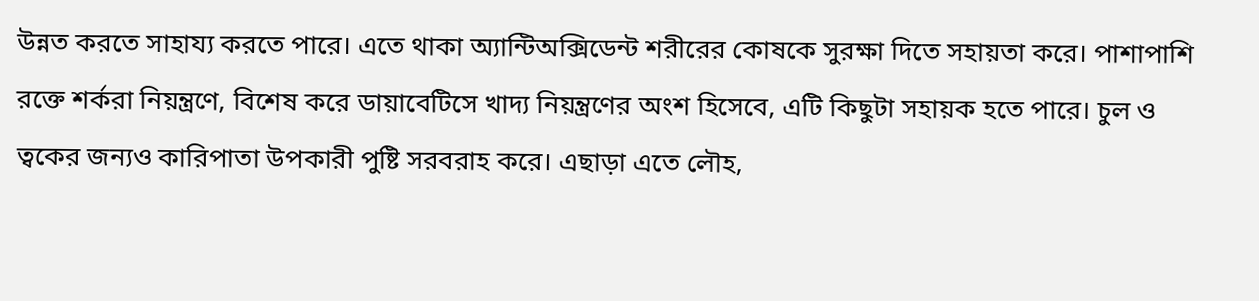উন্নত করতে সাহায্য করতে পারে। এতে থাকা অ্যান্টিঅক্সিডেন্ট শরীরের কোষকে সুরক্ষা দিতে সহায়তা করে। পাশাপাশি রক্তে শর্করা নিয়ন্ত্রণে, বিশেষ করে ডায়াবেটিসে খাদ্য নিয়ন্ত্রণের অংশ হিসেবে, এটি কিছুটা সহায়ক হতে পারে। চুল ও ত্বকের জন্যও কারিপাতা উপকারী পুষ্টি সরবরাহ করে। এছাড়া এতে লৌহ,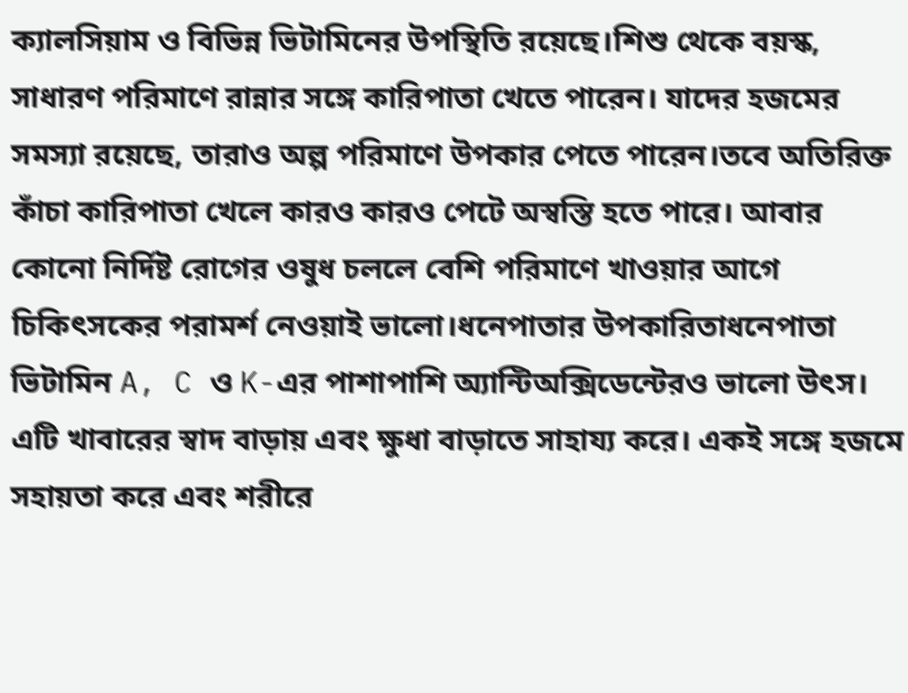ক্যালসিয়াম ও বিভিন্ন ভিটামিনের উপস্থিতি রয়েছে।শিশু থেকে বয়স্ক, সাধারণ পরিমাণে রান্নার সঙ্গে কারিপাতা খেতে পারেন। যাদের হজমের সমস্যা রয়েছে, তারাও অল্প পরিমাণে উপকার পেতে পারেন।তবে অতিরিক্ত কাঁচা কারিপাতা খেলে কারও কারও পেটে অস্বস্তি হতে পারে। আবার কোনো নির্দিষ্ট রোগের ওষুধ চললে বেশি পরিমাণে খাওয়ার আগে চিকিৎসকের পরামর্শ নেওয়াই ভালো।ধনেপাতার উপকারিতাধনেপাতা ভিটামিন A, C ও K-এর পাশাপাশি অ্যান্টিঅক্সিডেন্টেরও ভালো উৎস। এটি খাবারের স্বাদ বাড়ায় এবং ক্ষুধা বাড়াতে সাহায্য করে। একই সঙ্গে হজমে সহায়তা করে এবং শরীরে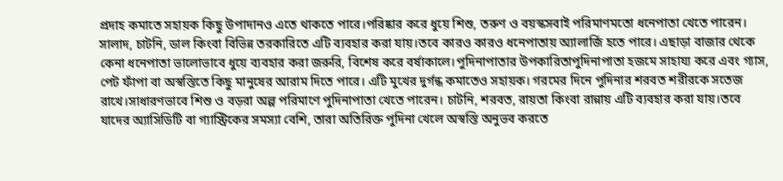প্রদাহ কমাতে সহায়ক কিছু উপাদানও এতে থাকতে পারে।পরিষ্কার করে ধুয়ে শিশু, তরুণ ও বয়স্কসবাই পরিমাণমতো ধনেপাতা খেতে পারেন। সালাদ, চাটনি, ডাল কিংবা বিভিন্ন তরকারিতে এটি ব্যবহার করা যায়।তবে কারও কারও ধনেপাতায় অ্যালার্জি হতে পারে। এছাড়া বাজার থেকে কেনা ধনেপাতা ভালোভাবে ধুয়ে ব্যবহার করা জরুরি, বিশেষ করে বর্ষাকালে।পুদিনাপাতার উপকারিতাপুদিনাপাতা হজমে সাহায্য করে এবং গ্যাস, পেট ফাঁপা বা অস্বস্তিতে কিছু মানুষের আরাম দিতে পারে। এটি মুখের দুর্গন্ধ কমাতেও সহায়ক। গরমের দিনে পুদিনার শরবত শরীরকে সতেজ রাখে।সাধারণভাবে শিশু ও বড়রা অল্প পরিমাণে পুদিনাপাতা খেতে পারেন। চাটনি, শরবত, রায়তা কিংবা রান্নায় এটি ব্যবহার করা যায়।তবে যাদের অ্যাসিডিটি বা গ্যাস্ট্রিকের সমস্যা বেশি, তারা অতিরিক্ত পুদিনা খেলে অস্বস্তি অনুভব করতে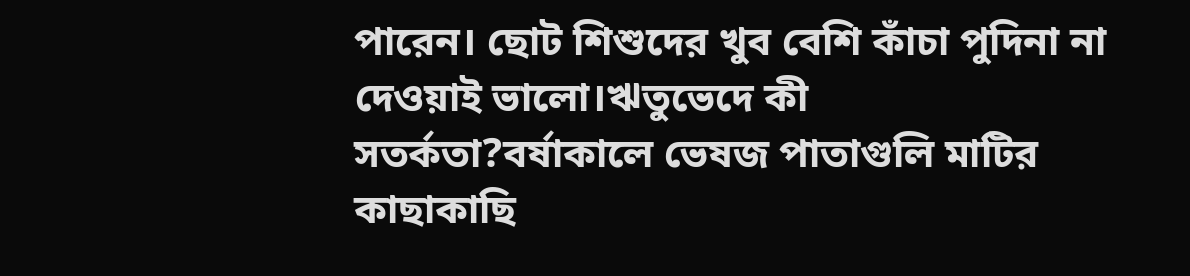পারেন। ছোট শিশুদের খুব বেশি কাঁচা পুদিনা না দেওয়াই ভালো।ঋতুভেদে কী সতর্কতা?বর্ষাকালে ভেষজ পাতাগুলি মাটির কাছাকাছি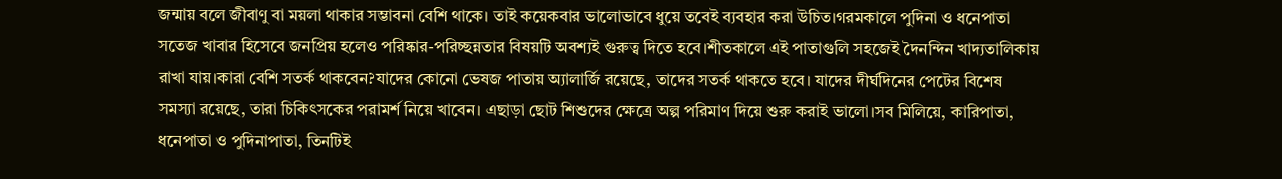জন্মায় বলে জীবাণু বা ময়লা থাকার সম্ভাবনা বেশি থাকে। তাই কয়েকবার ভালোভাবে ধুয়ে তবেই ব্যবহার করা উচিত।গরমকালে পুদিনা ও ধনেপাতা সতেজ খাবার হিসেবে জনপ্রিয় হলেও পরিষ্কার-পরিচ্ছন্নতার বিষয়টি অবশ্যই গুরুত্ব দিতে হবে।শীতকালে এই পাতাগুলি সহজেই দৈনন্দিন খাদ্যতালিকায় রাখা যায়।কারা বেশি সতর্ক থাকবেন?যাদের কোনো ভেষজ পাতায় অ্যালার্জি রয়েছে, তাদের সতর্ক থাকতে হবে। যাদের দীর্ঘদিনের পেটের বিশেষ সমস্যা রয়েছে, তারা চিকিৎসকের পরামর্শ নিয়ে খাবেন। এছাড়া ছোট শিশুদের ক্ষেত্রে অল্প পরিমাণ দিয়ে শুরু করাই ভালো।সব মিলিয়ে, কারিপাতা, ধনেপাতা ও পুদিনাপাতা, তিনটিই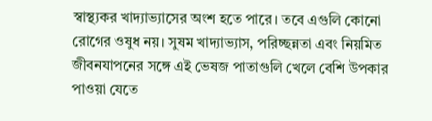স্বাস্থ্যকর খাদ্যাভ্যাসের অংশ হতে পারে। তবে এগুলি কোনো রোগের ওষুধ নয়। সুষম খাদ্যাভ্যাস, পরিচ্ছন্নতা এবং নিয়মিত জীবনযাপনের সঙ্গে এই ভেষজ পাতাগুলি খেলে বেশি উপকার পাওয়া যেতে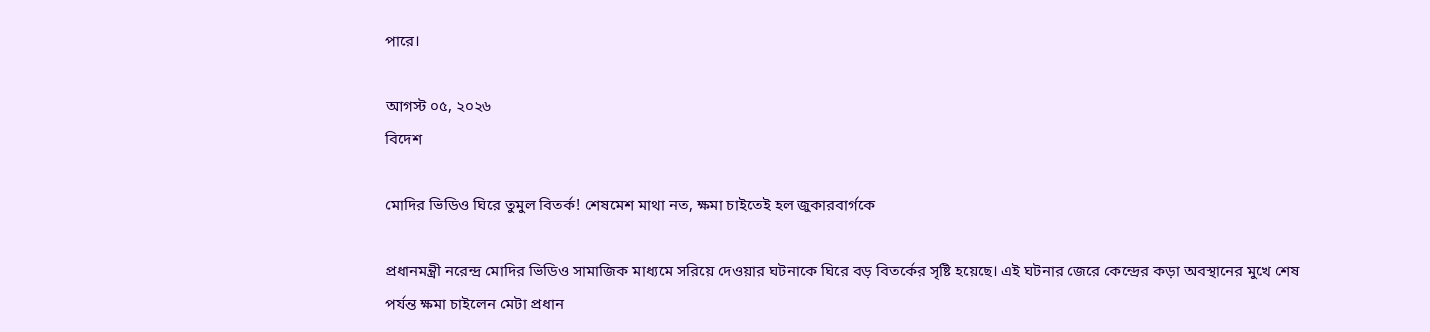পারে।

আগস্ট ০৫, ২০২৬
বিদেশ

মোদির ভিডিও ঘিরে তুমুল বিতর্ক! শেষমেশ মাথা নত, ক্ষমা চাইতেই হল জুকারবার্গকে

প্রধানমন্ত্রী নরেন্দ্র মোদির ভিডিও সামাজিক মাধ্যমে সরিয়ে দেওয়ার ঘটনাকে ঘিরে বড় বিতর্কের সৃষ্টি হয়েছে। এই ঘটনার জেরে কেন্দ্রের কড়া অবস্থানের মুখে শেষ পর্যন্ত ক্ষমা চাইলেন মেটা প্রধান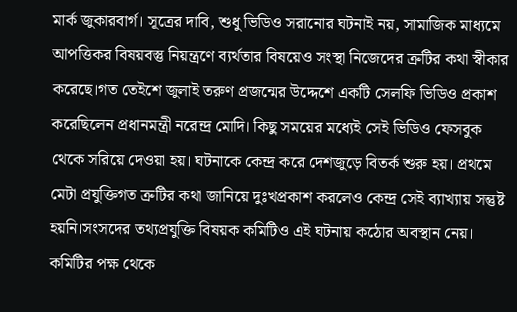মার্ক জুকারবার্গ। সূত্রের দাবি, শুধু ভিডিও সরানোর ঘটনাই নয়, সামাজিক মাধ্যমে আপত্তিকর বিষয়বস্তু নিয়ন্ত্রণে ব্যর্থতার বিষয়েও সংস্থা নিজেদের ত্রুটির কথা স্বীকার করেছে।গত তেইশে জুলাই তরুণ প্রজন্মের উদ্দেশে একটি সেলফি ভিডিও প্রকাশ করেছিলেন প্রধানমন্ত্রী নরেন্দ্র মোদি। কিছু সময়ের মধ্যেই সেই ভিডিও ফেসবুক থেকে সরিয়ে দেওয়া হয়। ঘটনাকে কেন্দ্র করে দেশজুড়ে বিতর্ক শুরু হয়। প্রথমে মেটা প্রযুক্তিগত ত্রুটির কথা জানিয়ে দুঃখপ্রকাশ করলেও কেন্দ্র সেই ব্যাখ্যায় সন্তুষ্ট হয়নি।সংসদের তথ্যপ্রযুক্তি বিষয়ক কমিটিও এই ঘটনায় কঠোর অবস্থান নেয়। কমিটির পক্ষ থেকে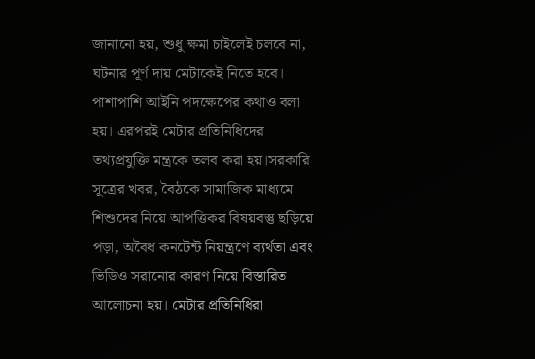জানানো হয়, শুধু ক্ষমা চাইলেই চলবে না, ঘটনার পূর্ণ দায় মেটাকেই নিতে হবে। পাশাপাশি আইনি পদক্ষেপের কথাও বলা হয়। এরপরই মেটার প্রতিনিধিদের তথ্যপ্রযুক্তি মন্ত্রকে তলব করা হয়।সরকারি সূত্রের খবর, বৈঠকে সামাজিক মাধ্যমে শিশুদের নিয়ে আপত্তিকর বিষয়বস্তু ছড়িয়ে পড়া, অবৈধ কনটেন্ট নিয়ন্ত্রণে ব্যর্থতা এবং ভিডিও সরানোর কারণ নিয়ে বিস্তারিত আলোচনা হয়। মেটার প্রতিনিধিরা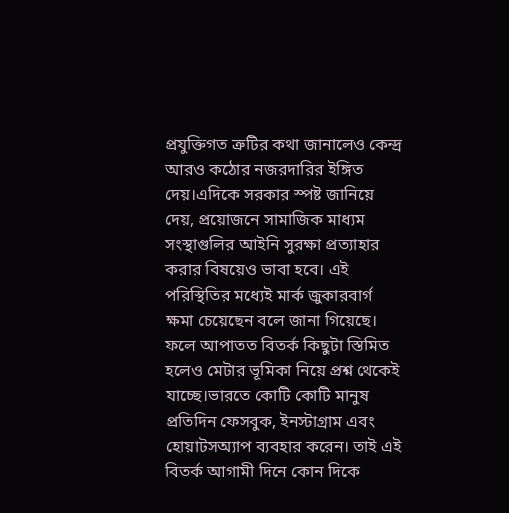প্রযুক্তিগত ত্রুটির কথা জানালেও কেন্দ্র আরও কঠোর নজরদারির ইঙ্গিত দেয়।এদিকে সরকার স্পষ্ট জানিয়ে দেয়, প্রয়োজনে সামাজিক মাধ্যম সংস্থাগুলির আইনি সুরক্ষা প্রত্যাহার করার বিষয়েও ভাবা হবে। এই পরিস্থিতির মধ্যেই মার্ক জুকারবার্গ ক্ষমা চেয়েছেন বলে জানা গিয়েছে। ফলে আপাতত বিতর্ক কিছুটা স্তিমিত হলেও মেটার ভূমিকা নিয়ে প্রশ্ন থেকেই যাচ্ছে।ভারতে কোটি কোটি মানুষ প্রতিদিন ফেসবুক, ইনস্টাগ্রাম এবং হোয়াটসঅ্যাপ ব্যবহার করেন। তাই এই বিতর্ক আগামী দিনে কোন দিকে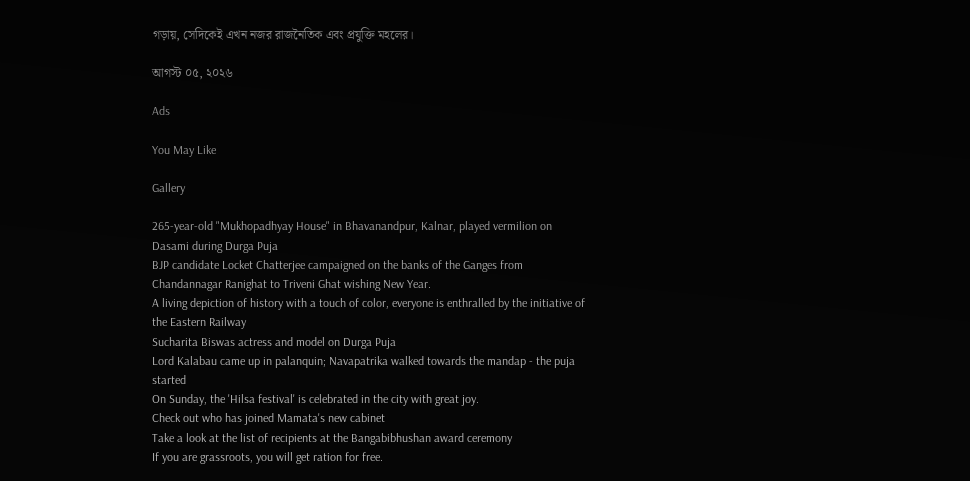গড়ায়, সেদিকেই এখন নজর রাজনৈতিক এবং প্রযুক্তি মহলের।

আগস্ট ০৫, ২০২৬

Ads

You May Like

Gallery

265-year-old "Mukhopadhyay House" in Bhavanandpur, Kalnar, played vermilion on Dasami during Durga Puja
BJP candidate Locket Chatterjee campaigned on the banks of the Ganges from Chandannagar Ranighat to Triveni Ghat wishing New Year.
A living depiction of history with a touch of color, everyone is enthralled by the initiative of the Eastern Railway
Sucharita Biswas actress and model on Durga Puja
Lord Kalabau came up in palanquin; Navapatrika walked towards the mandap - the puja started
On Sunday, the 'Hilsa festival' is celebrated in the city with great joy.
Check out who has joined Mamata's new cabinet
Take a look at the list of recipients at the Bangabibhushan award ceremony
If you are grassroots, you will get ration for free.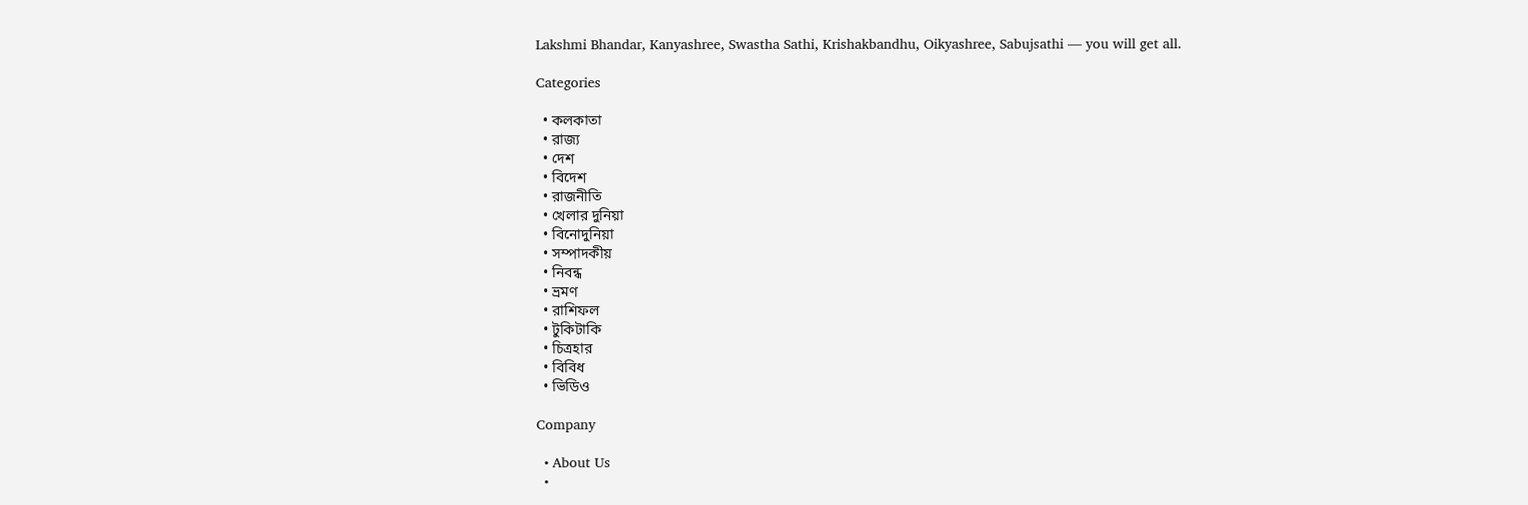Lakshmi Bhandar, Kanyashree, Swastha Sathi, Krishakbandhu, Oikyashree, Sabujsathi — you will get all.

Categories

  • কলকাতা
  • রাজ্য
  • দেশ
  • বিদেশ
  • রাজনীতি
  • খেলার দুনিয়া
  • বিনোদুনিয়া
  • সম্পাদকীয়
  • নিবন্ধ
  • ভ্রমণ
  • রাশিফল
  • টুকিটাকি
  • চিত্রহার
  • বিবিধ
  • ভিডিও

Company

  • About Us
  •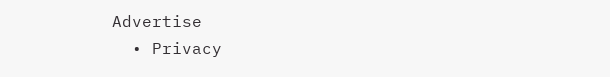Advertise
  • Privacy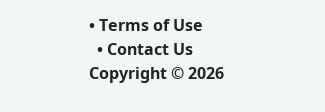• Terms of Use
  • Contact Us
Copyright © 2026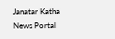Janatar Katha News Portal